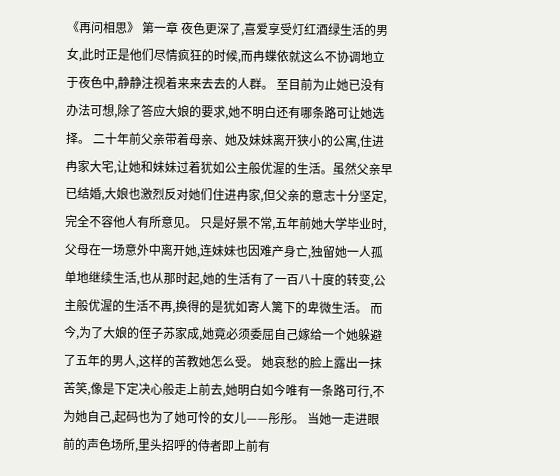《再问相思》 第一章 夜色更深了,喜爱享受灯红酒绿生活的男女,此时正是他们尽情疯狂的时候,而冉蝶依就这么不协调地立于夜色中,静静注视着来来去去的人群。 至目前为止她已没有办法可想,除了答应大娘的要求,她不明白还有哪条路可让她选择。 二十年前父亲带着母亲、她及妹妹离开狭小的公寓,住进冉家大宅,让她和妹妹过着犹如公主般优渥的生活。虽然父亲早已结婚,大娘也激烈反对她们住进冉家,但父亲的意志十分坚定,完全不容他人有所意见。 只是好景不常,五年前她大学毕业时,父母在一场意外中离开她,连妹妹也因难产身亡,独留她一人孤单地继续生活,也从那时起,她的生活有了一百八十度的转变,公主般优渥的生活不再,换得的是犹如寄人篱下的卑微生活。 而今,为了大娘的侄子苏家成,她竟必须委屈自己嫁给一个她躲避了五年的男人,这样的苦教她怎么受。 她哀愁的脸上露出一抹苦笑,像是下定决心般走上前去,她明白如今唯有一条路可行,不为她自己,起码也为了她可怜的女儿——彤彤。 当她一走进眼前的声色场所,里头招呼的侍者即上前有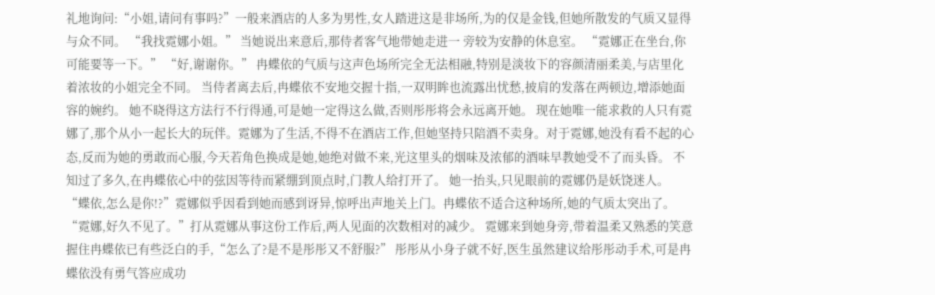礼地询问:“小姐,请问有事吗?”一般来酒店的人多为男性,女人踏进这是非场所,为的仅是金钱,但她所散发的气质又显得与众不同。 “我找霓娜小姐。” 当她说出来意后,那侍者客气地带她走进一 旁较为安静的休息室。 “霓娜正在坐台,你可能要等一下。” “好,谢谢你。” 冉蝶依的气质与这声色场所完全无法相融,特别是淡妆下的容颜清丽柔美,与店里化着浓妆的小姐完全不同。 当侍者离去后,冉蝶依不安地交握十指,一双明眸也流露出忧愁,披肩的发落在两顿边,增添她面容的婉约。 她不晓得这方法行不行得通,可是她一定得这么做,否则彤彤将会永远离开她。 现在她唯一能求救的人只有霓娜了,那个从小一起长大的玩伴。霓娜为了生活,不得不在酒店工作,但她坚持只陪酒不卖身。对于霓娜,她没有看不起的心态,反而为她的勇敢而心服,今天若角色换成是她,她绝对做不来,光这里头的烟味及浓郁的酒味早教她受不了而头昏。 不知过了多久,在冉蝶依心中的弦因等待而紧绷到顶点时,门教人给打开了。 她一抬头,只见眼前的霓娜仍是妖饶迷人。 “蝶依,怎么是你!?”霓娜似乎因看到她而感到讶异,惊呼出声地关上门。冉蝶依不适合这种场所,她的气质太突出了。 “霓娜,好久不见了。”打从霓娜从事这份工作后,两人见面的次数相对的减少。 霓娜来到她身旁,带着温柔又熟悉的笑意握住冉蝶依已有些泛白的手,“怎么了?是不是彤彤又不舒服?” 彤彤从小身子就不好,医生虽然建议给彤彤动手术,可是冉蝶依没有勇气答应成功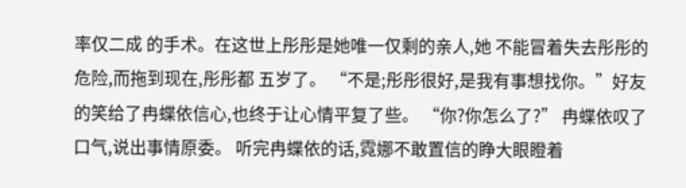率仅二成 的手术。在这世上彤彤是她唯一仅剩的亲人,她 不能冒着失去彤彤的危险,而拖到现在,彤彤都 五岁了。 “不是;彤彤很好,是我有事想找你。”好友的笑给了冉蝶依信心,也终于让心情平复了些。 “你?你怎么了?” 冉蝶依叹了口气,说出事情原委。 听完冉蝶依的话,霓娜不敢置信的睁大眼瞪着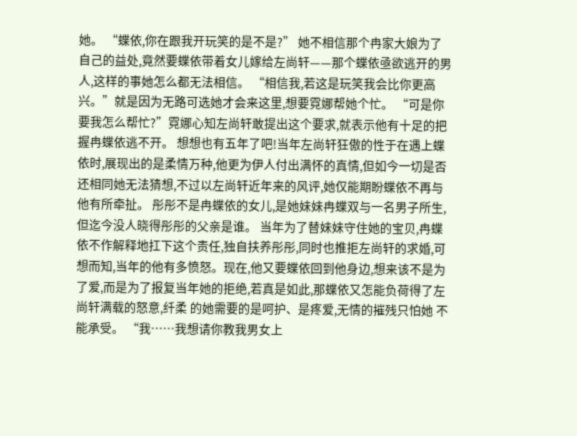她。 “蝶依,你在跟我开玩笑的是不是?” 她不相信那个冉家大娘为了自己的益处,竟然要蝶依带着女儿嫁给左尚轩——那个蝶依亟欲逃开的男人,这样的事她怎么都无法相信。 “相信我,若这是玩笑我会比你更高兴。”就是因为无路可选她才会来这里,想要霓娜帮她个忙。 “可是你要我怎么帮忙?”霓娜心知左尚轩敢提出这个要求,就表示他有十足的把握冉蝶依逃不开。 想想也有五年了吧!当年左尚轩狂傲的性于在遇上蝶依时,展现出的是柔情万种,他更为伊人付出满怀的真情,但如今一切是否还相同她无法猜想,不过以左尚轩近年来的风评,她仅能期盼蝶依不再与他有所牵扯。 彤彤不是冉蝶依的女儿,是她妹妹冉蝶双与一名男子所生,但迄今没人晓得彤彤的父亲是谁。 当年为了替妹妹守住她的宝贝,冉蝶依不作解释地扛下这个责任,独自扶养彤彤,同时也推拒左尚轩的求婚,可想而知,当年的他有多愤怒。现在,他又要蝶依回到他身边,想来该不是为了爱,而是为了报复当年她的拒绝,若真是如此,那蝶依又怎能负荷得了左尚轩满载的怒意,纤柔 的她需要的是呵护、是疼爱,无情的摧残只怕她 不能承受。 “我……我想请你教我男女上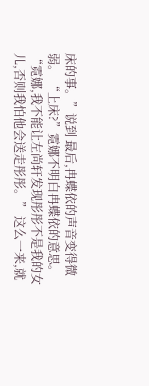床的事。”说到 最后,冉蝶依的声音变得微弱。 “上床?”霓娜不明白冉蝶依的意思。 “霓娜,我不能让左尚轩发现彤彤不是我的女儿,否则我怕他会送走彤彤。” 这么一来,就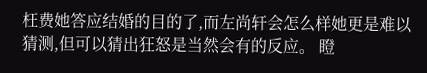枉费她答应结婚的目的了,而左尚轩会怎么样她更是难以猜测,但可以猜出狂怒是当然会有的反应。 瞪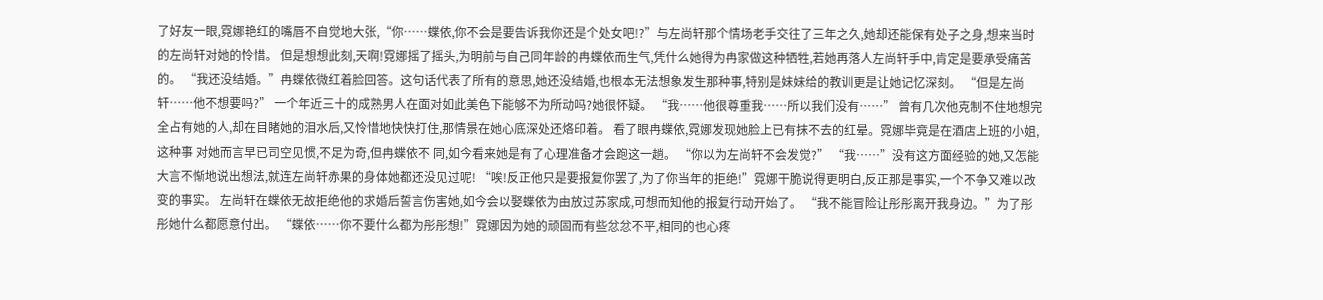了好友一眼,霓娜艳红的嘴唇不自觉地大张,“你……蝶依,你不会是要告诉我你还是个处女吧!?”与左尚轩那个情场老手交往了三年之久,她却还能保有处子之身,想来当时的左尚轩对她的怜惜。 但是想想此刻,天啊!霓娜摇了摇头,为明前与自己同年龄的冉蝶依而生气,凭什么她得为冉家做这种牺牲,若她再落人左尚轩手中,肯定是要承受痛苦的。 “我还没结婚。”冉蝶依微红着脸回答。这句话代表了所有的意思,她还没结婚,也根本无法想象发生那种事,特别是妹妹给的教训更是让她记忆深刻。 “但是左尚轩……他不想要吗?” 一个年近三十的成熟男人在面对如此美色下能够不为所动吗?她很怀疑。 “我……他很尊重我……所以我们没有……” 曾有几次他克制不住地想完全占有她的人,却在目睹她的泪水后,又怜惜地快快打住,那情景在她心底深处还烙印着。 看了眼冉蝶依,霓娜发现她脸上已有抹不去的红晕。霓娜毕竟是在酒店上班的小姐,这种事 对她而言早已司空见惯,不足为奇,但冉蝶依不 同,如今看来她是有了心理准备才会跑这一趟。 “你以为左尚轩不会发觉?” “我……”没有这方面经验的她,又怎能大言不惭地说出想法,就连左尚轩赤果的身体她都还没见过呢! “唉!反正他只是要报复你罢了,为了你当年的拒绝!”霓娜干脆说得更明白,反正那是事实,一个不争又难以改变的事实。 左尚轩在蝶依无故拒绝他的求婚后誓言伤害她,如今会以娶蝶依为由放过苏家成,可想而知他的报复行动开始了。 “我不能冒险让彤彤离开我身边。”为了彤彤她什么都愿意付出。 “蝶依……你不要什么都为彤彤想!”霓娜因为她的顽固而有些忿忿不平,相同的也心疼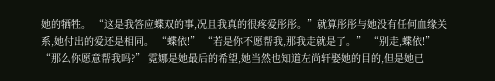她的牺牲。 “这是我答应蝶双的事,况且我真的很疼爱彤彤。”就算彤彤与她没有任何血缘关系,她付出的爱还是相同。 “蝶依!” “若是你不愿帮我,那我走就是了。” “别走,蝶依!” “那么你愿意帮我吗?” 霓娜是她最后的希望,她当然也知道左尚轩娶她的目的,但是她已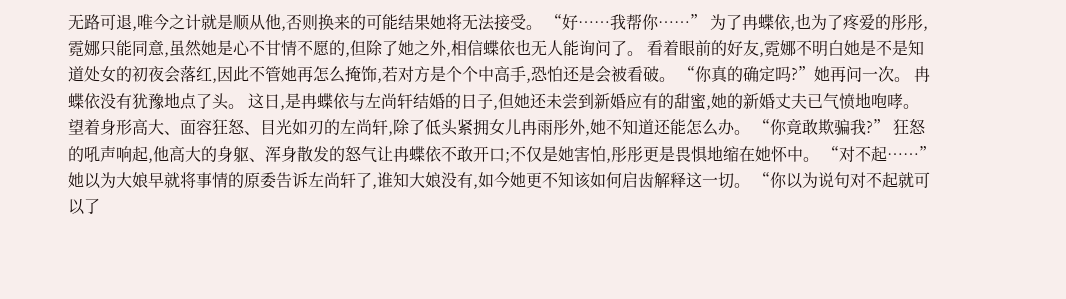无路可退,唯今之计就是顺从他,否则换来的可能结果她将无法接受。 “好……我帮你……” 为了冉蝶依,也为了疼爱的彤彤,霓娜只能同意,虽然她是心不甘情不愿的,但除了她之外,相信蝶依也无人能询问了。 看着眼前的好友,霓娜不明白她是不是知道处女的初夜会落红,因此不管她再怎么掩饰,若对方是个个中高手,恐怕还是会被看破。 “你真的确定吗?”她再问一次。 冉蝶依没有犹豫地点了头。 这日,是冉蝶依与左尚轩结婚的日子,但她还未尝到新婚应有的甜蜜,她的新婚丈夫已气愤地咆哮。 望着身形高大、面容狂怒、目光如刃的左尚轩,除了低头紧拥女儿冉雨彤外,她不知道还能怎么办。 “你竟敢欺骗我?” 狂怒的吼声响起,他高大的身躯、浑身散发的怒气让冉蝶依不敢开口;不仅是她害怕,彤彤更是畏惧地缩在她怀中。 “对不起……” 她以为大娘早就将事情的原委告诉左尚轩了,谁知大娘没有,如今她更不知该如何启齿解释这一切。 “你以为说句对不起就可以了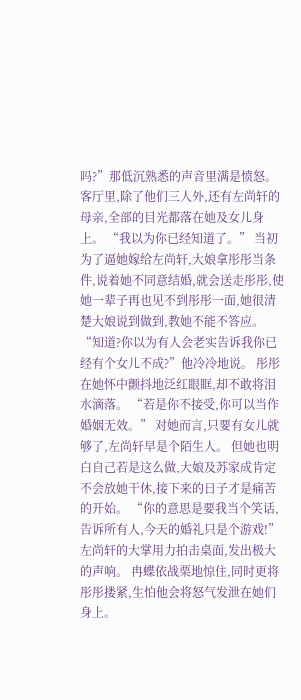吗?”那低沉熟悉的声音里满是愤怒。 客厅里,除了他们三人外,还有左尚轩的母亲,全部的目光都落在她及女儿身上。 “我以为你已经知道了。” 当初为了逼她嫁给左尚轩,大娘拿彤彤当条件,说着她不同意结婚,就会送走彤彤,使她一辈子再也见不到彤彤一面,她很清楚大娘说到做到,教她不能不答应。 “知道?你以为有人会老实告诉我你已经有个女儿不成?”他冷冷地说。 彤彤在她怀中颤抖地泛红眼眶,却不敢将泪水滴落。 “若是你不接受,你可以当作婚姻无效。” 对她而言,只要有女儿就够了,左尚轩早是个陌生人。 但她也明白自己若是这么做,大娘及苏家成肯定不会放她干休,接下来的日子才是痛苦的开始。 “你的意思是要我当个笑话,告诉所有人,今天的婚礼只是个游戏!”左尚轩的大掌用力拍击桌面,发出极大的声响。 冉蝶依战栗地惊住,同时更将彤彤搂紧,生怕他会将怒气发泄在她们身上。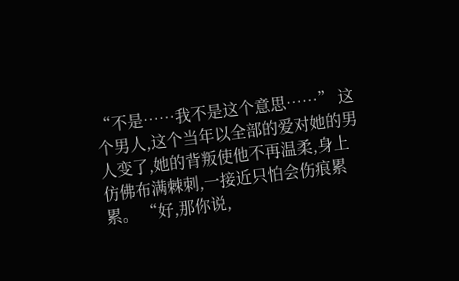“不是……我不是这个意思……” 这个男人,这个当年以全部的爱对她的男人变了,她的背叛使他不再温柔,身上仿佛布满棘刺,一接近只怕会伤痕累累。 “好,那你说,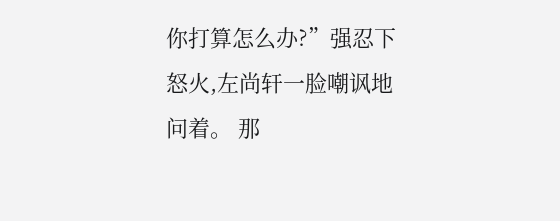你打算怎么办?”强忍下怒火,左尚轩一脸嘲讽地问着。 那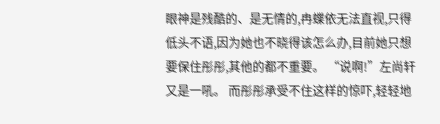眼神是残酷的、是无情的,冉蝶依无法直视,只得低头不语,因为她也不晓得该怎么办,目前她只想要保住彤彤,其他的都不重要。 “说啊!”左尚轩又是一吼。 而彤彤承受不住这样的惊吓,轻轻地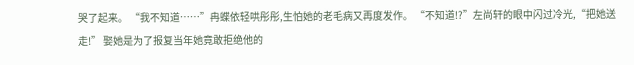哭了起来。 “我不知道……”冉蝶依轻哄彤彤,生怕她的老毛病又再度发作。 “不知道!?”左尚轩的眼中闪过冷光,“把她送走!” 娶她是为了报复当年她竟敢拒绝他的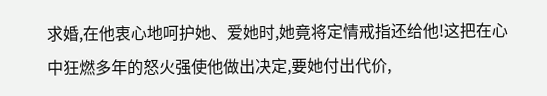求婚,在他衷心地呵护她、爱她时,她竟将定情戒指还给他!这把在心中狂燃多年的怒火强使他做出决定,要她付出代价,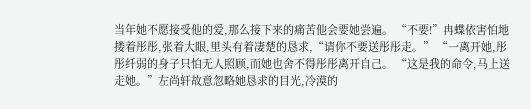当年她不愿接受他的爱,那么接下来的痛苦他会要她尝遍。 “不要!”冉蝶依害怕地搂着彤彤,张着大眼,里头有着凄楚的恳求,“请你不要送彤彤走。” “一离开她,彤彤纤弱的身子只怕无人照顾,而她也舍不得彤彤离开自己。 “这是我的命令,马上送走她。”左尚轩故意忽略她恳求的目光,冷漠的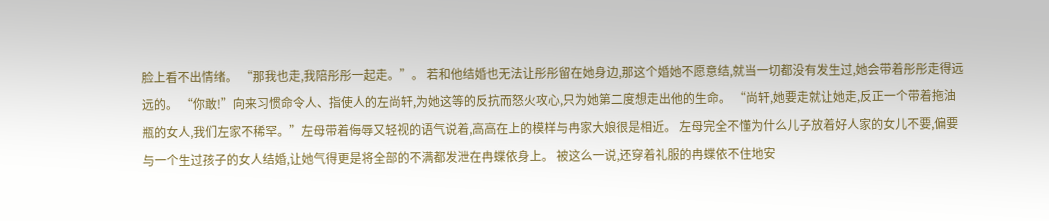脸上看不出情绪。 “那我也走,我陪彤彤一起走。”。 若和他结婚也无法让彤彤留在她身边,那这个婚她不愿意结,就当一切都没有发生过,她会带着彤彤走得远远的。 “你敢!”向来习惯命令人、指使人的左尚轩,为她这等的反抗而怒火攻心,只为她第二度想走出他的生命。 “尚轩,她要走就让她走,反正一个带着拖油瓶的女人,我们左家不稀罕。”左母带着侮辱又轻视的语气说着,高高在上的模样与冉家大娘很是相近。 左母完全不懂为什么儿子放着好人家的女儿不要,偏要与一个生过孩子的女人结婚,让她气得更是将全部的不满都发泄在冉蝶依身上。 被这么一说,还穿着礼服的冉蝶依不住地安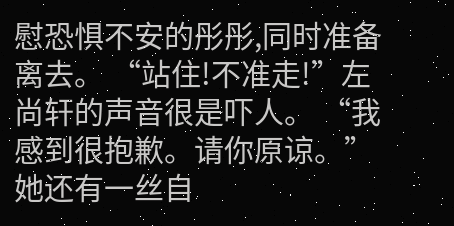慰恐惧不安的彤彤,同时准备离去。 “站住!不准走!”左尚轩的声音很是吓人。 “我感到很抱歉。请你原谅。”她还有一丝自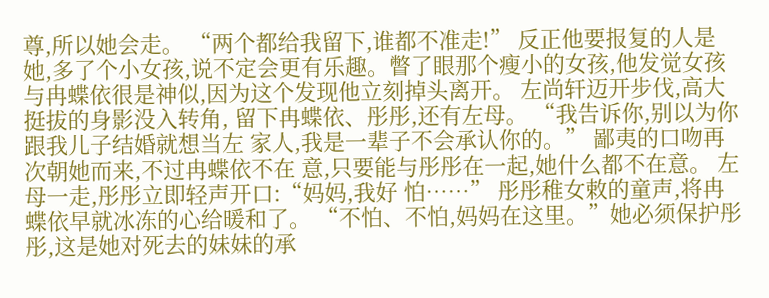尊,所以她会走。 “两个都给我留下,谁都不准走!” 反正他要报复的人是她,多了个小女孩,说不定会更有乐趣。瞥了眼那个瘦小的女孩,他发觉女孩与冉蝶依很是神似,因为这个发现他立刻掉头离开。 左尚轩迈开步伐,高大挺拔的身影没入转角, 留下冉蝶依、彤彤,还有左母。 “我告诉你,别以为你跟我儿子结婚就想当左 家人,我是一辈子不会承认你的。” 鄙夷的口吻再次朝她而来,不过冉蝶依不在 意,只要能与彤彤在一起,她什么都不在意。 左母一走,彤彤立即轻声开口:“妈妈,我好 怕……” 彤彤稚女敕的童声,将冉蝶依早就冰冻的心给暖和了。 “不怕、不怕,妈妈在这里。”她必须保护彤彤,这是她对死去的妹妹的承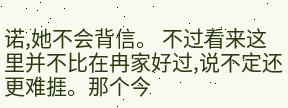诺,她不会背信。 不过看来这里并不比在冉家好过,说不定还更难捱。那个今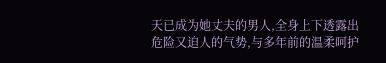天已成为她丈夫的男人,全身上下透露出危险又迫人的气势,与多年前的温柔呵护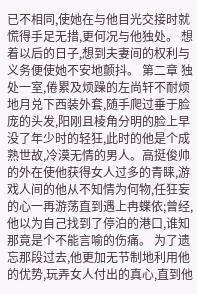已不相同,使她在与他目光交接时就慌得手足无措,更何况与他独处。 想着以后的日子,想到夫妻间的权利与义务便使她不安地颤抖。 第二章 独处一室,倦累及烦躁的左尚轩不耐烦地月兑下西装外套,随手爬过垂于脸庞的头发,阳刚且棱角分明的脸上早没了年少时的轻狂,此时的他是个成熟世故,冷漠无情的男人。高挺俊帅的外在使他获得女人过多的青睐,游戏人间的他从不知情为何物,任狂妄的心一再游荡直到遇上冉蝶依;曾经,他以为自己找到了停泊的港口,谁知那竟是个不能言喻的伤痛。 为了遗忘那段过去,他更加无节制地利用他的优势,玩弄女人付出的真心,直到他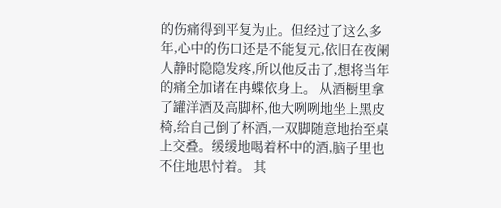的伤痛得到平复为止。但经过了这么多年,心中的伤口还是不能复元,依旧在夜阑人静时隐隐发疼,所以他反击了,想将当年的痛全加诸在冉蝶依身上。 从酒橱里拿了罐洋酒及高脚杯,他大咧咧地坐上黑皮椅,给自己倒了杯酒,一双脚随意地抬至桌上交叠。缓缓地喝着杯中的酒,脑子里也不住地思忖着。 其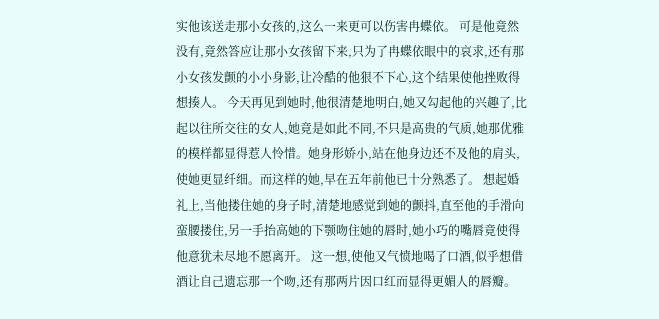实他该送走那小女孩的,这么一来更可以伤害冉蝶依。 可是他竟然没有,竟然答应让那小女孩留下来,只为了冉蝶依眼中的哀求,还有那小女孩发颤的小小身影,让冷酷的他狠不下心,这个结果使他挫败得想揍人。 今天再见到她时,他很清楚地明白,她又勾起他的兴趣了,比起以往所交往的女人,她竟是如此不同,不只是高贵的气质,她那优雅的模样都显得惹人怜惜。她身形娇小,站在他身边还不及他的肩头,使她更显纤细。而这样的她,早在五年前他已十分熟悉了。 想起婚礼上,当他搂住她的身子时,清楚地感觉到她的颤抖,直至他的手滑向蛮腰搂住,另一手抬高她的下颚吻住她的唇时,她小巧的嘴唇竟使得他意犹未尽地不愿离开。 这一想,使他又气愤地喝了口酒,似乎想借酒让自己遗忘那一个吻,还有那两片因口红而显得更媚人的唇瓣。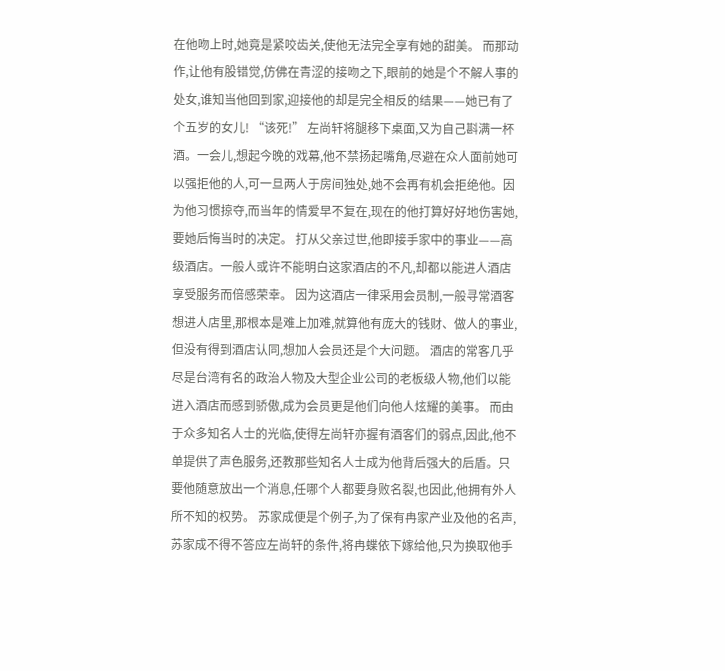在他吻上时,她竟是紧咬齿关,使他无法完全享有她的甜美。 而那动作,让他有股错觉,仿佛在青涩的接吻之下,眼前的她是个不解人事的处女,谁知当他回到家,迎接他的却是完全相反的结果——她已有了个五岁的女儿! “该死!” 左尚轩将腿移下桌面,又为自己斟满一杯酒。一会儿,想起今晚的戏幕,他不禁扬起嘴角,尽避在众人面前她可以强拒他的人,可一旦两人于房间独处,她不会再有机会拒绝他。因为他习惯掠夺,而当年的情爱早不复在,现在的他打算好好地伤害她,要她后悔当时的决定。 打从父亲过世,他即接手家中的事业——高级酒店。一般人或许不能明白这家酒店的不凡,却都以能进人酒店享受服务而倍感荣幸。 因为这酒店一律采用会员制,一般寻常酒客想进人店里,那根本是难上加难,就算他有庞大的钱财、做人的事业,但没有得到酒店认同,想加人会员还是个大问题。 酒店的常客几乎尽是台湾有名的政治人物及大型企业公司的老板级人物,他们以能进入酒店而感到骄傲,成为会员更是他们向他人炫耀的美事。 而由于众多知名人士的光临,使得左尚轩亦握有酒客们的弱点,因此,他不单提供了声色服务,还教那些知名人士成为他背后强大的后盾。只要他随意放出一个消息,任哪个人都要身败名裂,也因此,他拥有外人所不知的权势。 苏家成便是个例子,为了保有冉家产业及他的名声,苏家成不得不答应左尚轩的条件,将冉蝶依下嫁给他,只为换取他手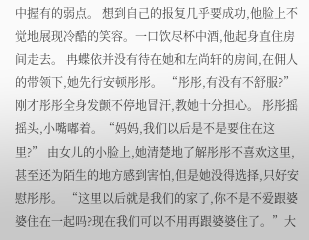中握有的弱点。 想到自己的报复几乎要成功,他脸上不觉地展现冷酷的笑容。一口饮尽杯中酒,他起身直住房间走去。 冉蝶依并没有待在她和左尚轩的房间,在佣人的带领下,她先行安顿彤彤。 “彤彤,有没有不舒服?”刚才彤彤全身发颤不停地冒汗,教她十分担心。 彤彤摇摇头,小嘴嘟着。“妈妈,我们以后是不是要住在这里?” 由女儿的小脸上,她清楚地了解彤彤不喜欢这里,甚至还为陌生的地方感到害怕,但是她没得选择,只好安慰彤彤。 “这里以后就是我们的家了,你不是不爱跟婆婆住在一起吗?现在我们可以不用再跟婆婆住了。”大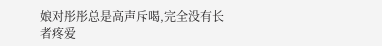娘对彤彤总是高声斥喝,完全没有长者疼爱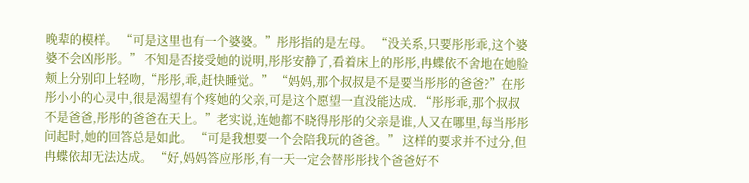晚辈的模样。 “可是这里也有一个婆婆。”彤彤指的是左母。 “没关系,只要彤彤乖,这个婆婆不会凶彤彤。” 不知是否接受她的说明,彤彤安静了,看着床上的彤彤,冉蝶依不舍地在她脸颊上分别印上轻吻,“彤彤,乖,赶快睡觉。” “妈妈,那个叔叔是不是要当彤彤的爸爸?”在彤彤小小的心灵中,很是渴望有个疼她的父亲,可是这个愿望一直没能达成. “彤彤乖,那个叔叔不是爸爸,彤彤的爸爸在天上。”老实说,连她都不晓得彤彤的父亲是谁,人又在哪里,每当彤彤问起时,她的回答总是如此。 “可是我想要一个会陪我玩的爸爸。” 这样的要求并不过分,但冉蝶依却无法达成。 “好,妈妈答应彤彤,有一天一定会替彤彤找个爸爸好不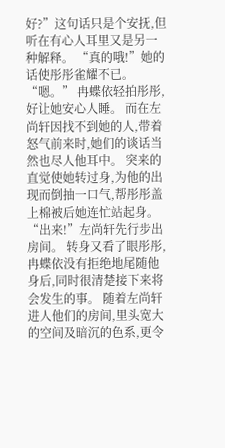好?”这句话只是个安抚,但听在有心人耳里又是另一种解释。 “真的哦!”她的话使彤彤雀耀不已。 “嗯。” 冉蝶依轻拍彤彤,好让她安心人睡。 而在左尚轩因找不到她的人,带着怒气前来时,她们的谈话当然也尽人他耳中。 突来的直觉使她转过身,为他的出现而倒抽一口气,帮彤彤盖上棉被后她连忙站起身。 “出来!”左尚轩先行步出房间。 转身又看了眼彤彤,冉蝶依没有拒绝地尾随他身后,同时很清楚接下来将会发生的事。 随着左尚轩进人他们的房间,里头宽大的空间及暗沉的色系,更令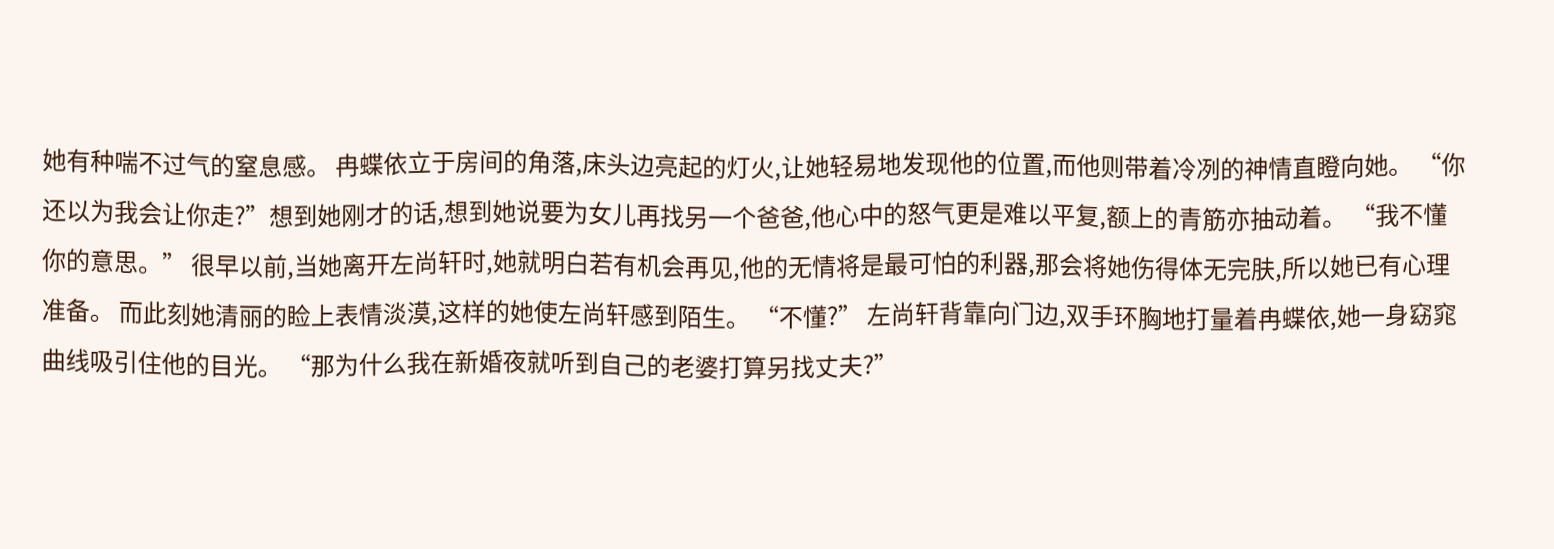她有种喘不过气的窒息感。 冉蝶依立于房间的角落,床头边亮起的灯火,让她轻易地发现他的位置,而他则带着冷冽的神情直瞪向她。 “你还以为我会让你走?”想到她刚才的话,想到她说要为女儿再找另一个爸爸,他心中的怒气更是难以平复,额上的青筋亦抽动着。 “我不懂你的意思。” 很早以前,当她离开左尚轩时,她就明白若有机会再见,他的无情将是最可怕的利器,那会将她伤得体无完肤,所以她已有心理准备。 而此刻她清丽的睑上表情淡漠,这样的她使左尚轩感到陌生。 “不懂?” 左尚轩背靠向门边,双手环胸地打量着冉蝶依,她一身窈窕曲线吸引住他的目光。 “那为什么我在新婚夜就听到自己的老婆打算另找丈夫?”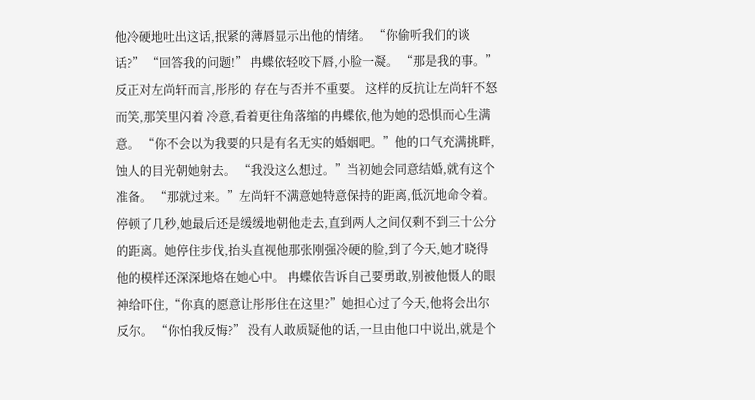他冷硬地吐出这话,抿紧的薄唇显示出他的情绪。 “你偷听我们的谈话?” “回答我的问题!” 冉蝶依轻咬下唇,小脸一凝。 “那是我的事。”反正对左尚轩而言,彤彤的 存在与否并不重要。 这样的反抗让左尚轩不怒而笑,那笑里闪着 冷意,看着更往角落缩的冉蝶依,他为她的恐惧而心生满意。 “你不会以为我要的只是有名无实的婚姻吧。”他的口气充满挑畔,蚀人的目光朝她射去。 “我没这么想过。”当初她会同意结婚,就有这个准备。 “那就过来。”左尚轩不满意她特意保持的距离,低沉地命令着。 停顿了几秒,她最后还是缓缓地朝他走去,直到两人之间仅剩不到三十公分的距离。她停住步伐,抬头直视他那张刚强冷硬的脸,到了今天,她才晓得他的模样还深深地烙在她心中。 冉蝶依告诉自己要勇敢,别被他慑人的眼神给吓住,“你真的愿意让彤彤住在这里?”她担心过了今天,他将会出尔反尔。 “你怕我反悔?” 没有人敢质疑他的话,一旦由他口中说出,就是个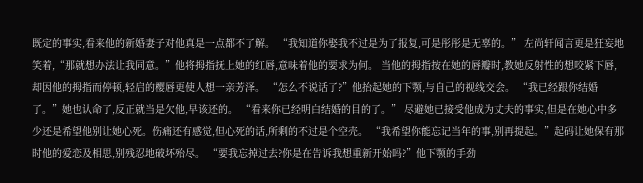既定的事实,看来他的新婚妻子对他真是一点都不了解。 “我知道你娶我不过是为了报复,可是彤彤是无辜的。” 左尚轩闻言更是狂妄地笑着,“那就想办法让我同意。”他将拇指抚上她的红唇,意味着他的要求为何。 当他的拇指按在她的唇瓣时,教她反射性的想咬紧下唇,却因他的拇指而停顿,轻启的樱唇更使人想一亲芳泽。 “怎么不说话了?”他抬起她的下颚,与自己的视线交会。 “我已经跟你结婚了。”她也认命了,反正就当是欠他,早该还的。 “看来你已经明白结婚的目的了。” 尽避她已接受他成为丈夫的事实,但是在她心中多少还是希望他别让她心死。伤痛还有感觉,但心死的话,所剩的不过是个空壳。 “我希望你能忘记当年的事,别再提起。”起码让她保有那时他的爱恋及相思,别残忍地破坏殆尽。 “要我忘掉过去?你是在告诉我想重新开始吗?”他下颚的手劲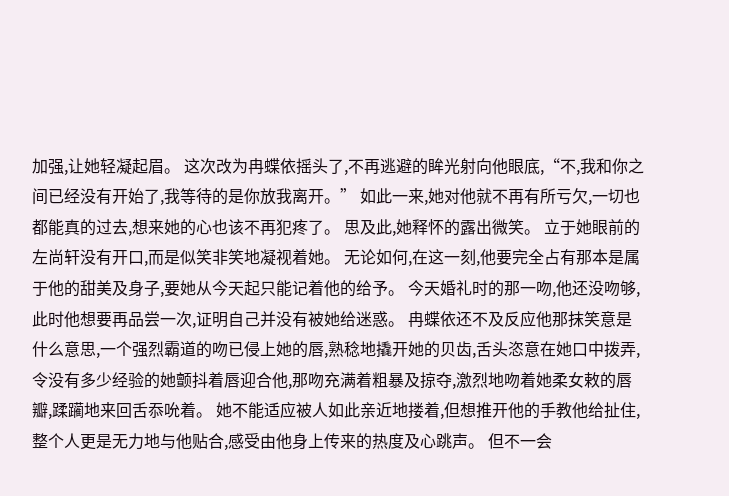加强,让她轻凝起眉。 这次改为冉蝶依摇头了,不再逃避的眸光射向他眼底,“不,我和你之间已经没有开始了,我等待的是你放我离开。” 如此一来,她对他就不再有所亏欠,一切也都能真的过去,想来她的心也该不再犯疼了。 思及此,她释怀的露出微笑。 立于她眼前的左尚轩没有开口,而是似笑非笑地凝视着她。 无论如何,在这一刻,他要完全占有那本是属于他的甜美及身子,要她从今天起只能记着他的给予。 今天婚礼时的那一吻,他还没吻够,此时他想要再品尝一次,证明自己并没有被她给迷惑。 冉蝶依还不及反应他那抹笑意是什么意思,一个强烈霸道的吻已侵上她的唇,熟稔地撬开她的贝齿,舌头恣意在她口中拨弄,令没有多少经验的她颤抖着唇迎合他,那吻充满着粗暴及掠夺,激烈地吻着她柔女敕的唇瓣,蹂躏地来回舌忝吮着。 她不能适应被人如此亲近地搂着,但想推开他的手教他给扯住,整个人更是无力地与他贴合,感受由他身上传来的热度及心跳声。 但不一会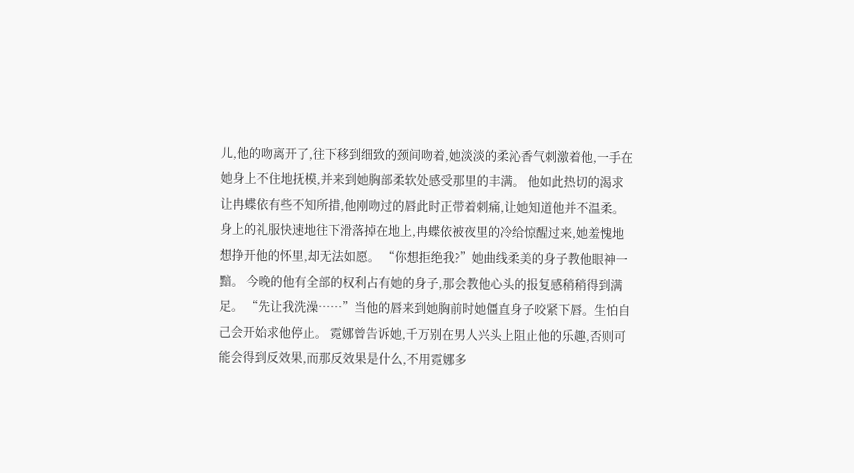儿,他的吻离开了,往下移到细致的颈间吻着,她淡淡的柔沁香气刺激着他,一手在她身上不住地抚模,并来到她胸部柔软处感受那里的丰满。 他如此热切的渴求让冉蝶依有些不知所措,他刚吻过的唇此时正带着刺痛,让她知道他并不温柔。 身上的礼服快速地往下滑落掉在地上,冉蝶依被夜里的冷给惊醒过来,她羞愧地想挣开他的怀里,却无法如愿。 “你想拒绝我?”她曲线柔美的身子教他眼神一黯。 今晚的他有全部的权利占有她的身子,那会教他心头的报复感稍稍得到满足。 “先让我洗澡……”当他的唇来到她胸前时她僵直身子咬紧下唇。生怕自己会开始求他停止。 霓娜曾告诉她,千万别在男人兴头上阻止他的乐趣,否则可能会得到反效果,而那反效果是什么,不用霓娜多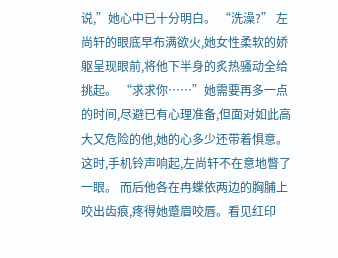说,”她心中已十分明白。 “洗澡?” 左尚轩的眼底早布满欲火,她女性柔软的娇躯呈现眼前,将他下半身的炙热骚动全给挑起。 “求求你……”她需要再多一点的时间,尽避已有心理准备,但面对如此高大又危险的他,她的心多少还带着惧意。 这时,手机铃声响起,左尚轩不在意地瞥了一眼。 而后他各在冉蝶依两边的胸脯上咬出齿痕,疼得她蹙眉咬唇。看见红印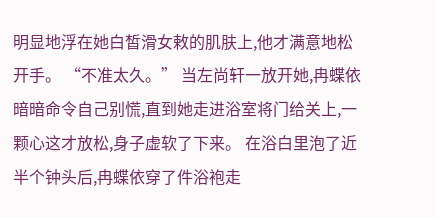明显地浮在她白皙滑女敕的肌肤上,他才满意地松开手。 “不准太久。” 当左尚轩一放开她,冉蝶依暗暗命令自己别慌,直到她走进浴室将门给关上,一颗心这才放松,身子虚软了下来。 在浴白里泡了近半个钟头后,冉蝶依穿了件浴袍走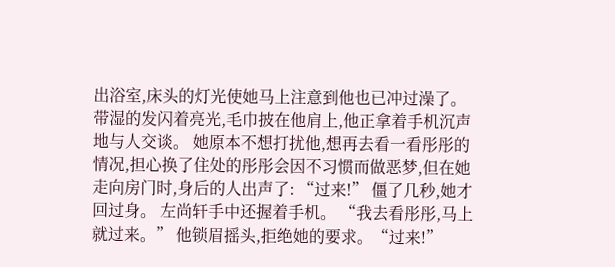出浴室,床头的灯光使她马上注意到他也已冲过澡了。 带湿的发闪着亮光,毛巾披在他肩上,他正拿着手机沉声地与人交谈。 她原本不想打扰他,想再去看一看彤彤的情况,担心换了住处的彤彤会因不习惯而做恶梦,但在她走向房门时,身后的人出声了: “过来!” 僵了几秒,她才回过身。 左尚轩手中还握着手机。 “我去看彤彤,马上就过来。” 他锁眉摇头,拒绝她的要求。“过来!”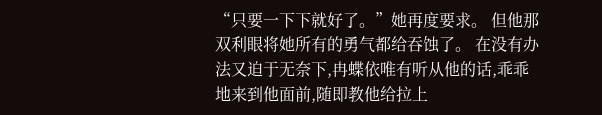“只要一下下就好了。”她再度要求。 但他那双利眼将她所有的勇气都给吞蚀了。 在没有办法又迫于无奈下,冉蝶依唯有听从他的话,乖乖地来到他面前,随即教他给拉上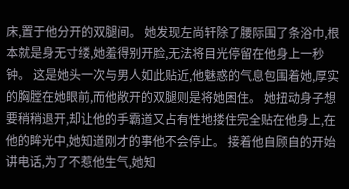床,置于他分开的双腿间。 她发现左尚轩除了腰际围了条浴巾,根本就是身无寸缕,她羞得别开脸,无法将目光停留在他身上一秒钟。 这是她头一次与男人如此贴近,他魅惑的气息包围着她,厚实的胸膛在她眼前,而他敞开的双腿则是将她困住。 她扭动身子想要稍稍退开,却让他的手霸道又占有性地搂住完全贴在他身上,在他的眸光中,她知道刚才的事他不会停止。 接着他自顾自的开始讲电话,为了不惹他生气,她知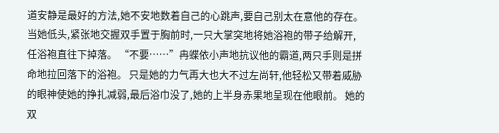道安静是最好的方法,她不安地数着自己的心跳声,要自己别太在意他的存在。 当她低头,紧张地交握双手置于胸前时,一只大掌突地将她浴袍的带子给解开,任浴袍直往下掉落。 “不要……”冉蝶依小声地抗议他的霸道,两只手则是拼命地拉回落下的浴袍。 只是她的力气再大也大不过左尚轩,他轻松又带着威胁的眼神使她的挣扎减弱,最后浴巾没了,她的上半身赤果地呈现在他眼前。 她的双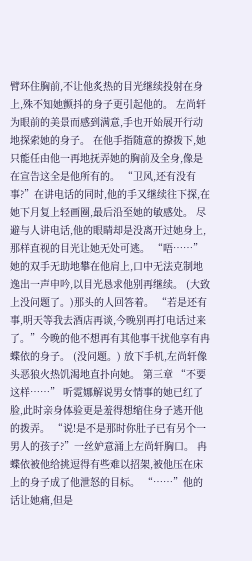臂环住胸前,不让他炙热的目光继续投射在身上,殊不知她颤抖的身子更引起他的。 左尚轩为眼前的美景而感到满意,手也开始展开行动地探索她的身子。 在他手指随意的撩拨下,她只能任由他一再地抚弄她的胸前及全身,像是在宣告这全是他所有的。 “卫风,还有没有事?”在讲电话的同时,他的手又继续往下探,在她下月复上轻画圈,最后沿至她的敏感处。 尽避与人讲电话,他的眼睛却是没离开过她身上,那样直视的目光让她无处可逃。 “唔……”她的双手无助地攀在他肩上,口中无法克制地逸出一声申吟,以目光恳求他别再继续。 (大致上没问题了。)那头的人回答着。 “若是还有事,明天等我去酒店再谈,今晚别再打电话过来了。”今晚的他不想再有其他事干扰他享有冉蝶依的身子。 (没问题。) 放下手机,左尚轩像头恶狼火热饥渴地直扑向她。 第三章 “不要这样……” 听霓娜解说男女情事的她已红了脸,此时亲身体验更是羞得想缩住身子逃开他的拨弄。 “说!是不是那时你肚子已有另个一男人的孩子?”一丝妒意涌上左尚轩胸口。 冉蝶依被他给挑逗得有些难以招架,被他压在床上的身子成了他泄怒的目标。 “……”他的话让她痛,但是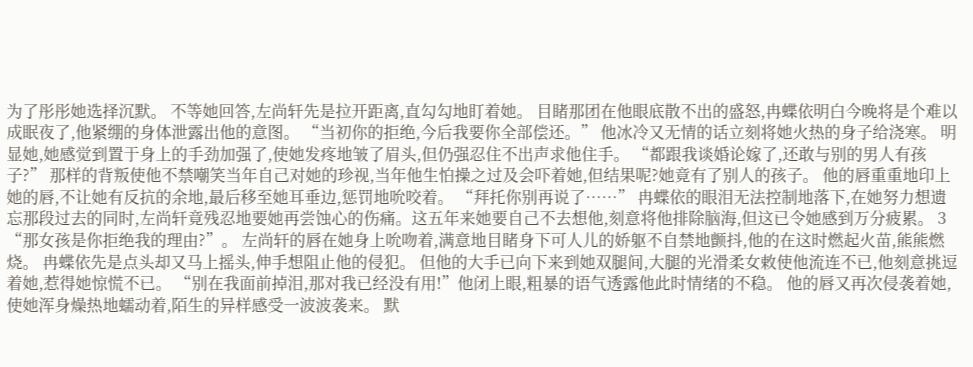为了彤彤她选择沉默。 不等她回答,左尚轩先是拉开距离,直勾勾地盯着她。 目睹那团在他眼底散不出的盛怒,冉蝶依明白今晚将是个难以成眠夜了,他紧绷的身体泄露出他的意图。 “当初你的拒绝,今后我要你全部偿还。” 他冰冷又无情的话立刻将她火热的身子给浇寒。 明显她,她感觉到置于身上的手劲加强了,使她发疼地皱了眉头,但仍强忍住不出声求他住手。 “都跟我谈婚论嫁了,还敢与别的男人有孩子?” 那样的背叛使他不禁嘲笑当年自己对她的珍视,当年他生怕操之过及会吓着她,但结果呢?她竟有了别人的孩子。 他的唇重重地印上她的唇,不让她有反抗的余地,最后移至她耳垂边,惩罚地吮咬着。 “拜托你别再说了……” 冉蝶依的眼泪无法控制地落下,在她努力想遗忘那段过去的同时,左尚轩竟残忍地要她再尝蚀心的伤痛。这五年来她要自己不去想他,刻意将他排除脑海,但这已令她感到万分疲累。 3 “那女孩是你拒绝我的理由?”。 左尚轩的唇在她身上吮吻着,满意地目睹身下可人儿的娇躯不自禁地颤抖,他的在这时燃起火苗,熊熊燃烧。 冉蝶依先是点头却又马上摇头,伸手想阻止他的侵犯。 但他的大手已向下来到她双腿间,大腿的光滑柔女敕使他流连不已,他刻意挑逗着她,惹得她惊慌不已。 “别在我面前掉泪,那对我已经没有用!”他闭上眼,粗暴的语气透露他此时情绪的不稳。 他的唇又再次侵袭着她,使她浑身燥热地蠕动着,陌生的异样感受一波波袭来。 默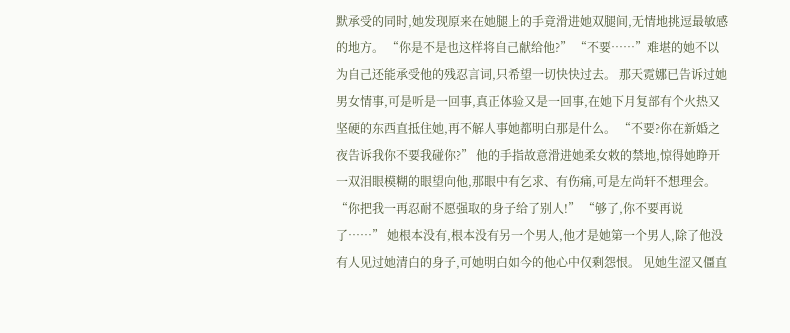默承受的同时,她发现原来在她腿上的手竟滑进她双腿间,无情地挑逗最敏感的地方。 “你是不是也这样将自己献给他?” “不要……”难堪的她不以为自己还能承受他的残忍言词,只希望一切快快过去。 那天霓娜已告诉过她男女情事,可是听是一回事,真正体验又是一回事,在她下月复部有个火热又坚硬的东西直抵住她,再不解人事她都明白那是什么。 “不要?你在新婚之夜告诉我你不要我碰你?” 他的手指故意滑进她柔女敕的禁地,惊得她睁开一双泪眼模糊的眼望向他,那眼中有乞求、有伤痛,可是左尚轩不想理会。 “你把我一再忍耐不愿强取的身子给了别人!” “够了,你不要再说了……” 她根本没有,根本没有另一个男人,他才是她第一个男人,除了他没有人见过她清白的身子,可她明白如今的他心中仅剩怨恨。 见她生涩又僵直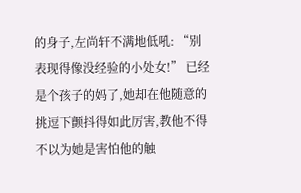的身子,左尚轩不满地低吼: “别表现得像没经验的小处女!” 已经是个孩子的妈了,她却在他随意的挑逗下颤抖得如此厉害,教他不得不以为她是害怕他的触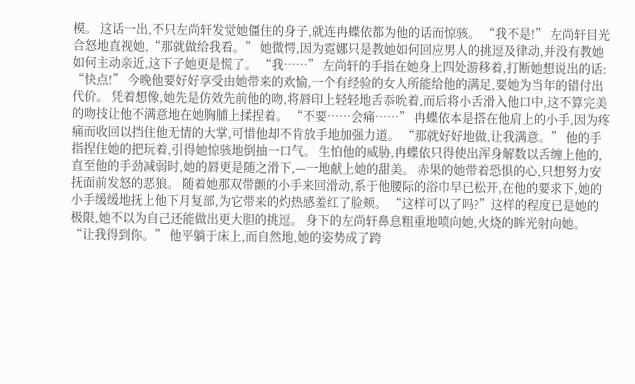模。 这话一出,不只左尚轩发觉她僵住的身子,就连冉蝶依都为他的话而惊骇。 “我不是!” 左尚轩目光合怒地直视她,“那就做给我看。” 她微愕,因为霓娜只是教她如何回应男人的挑逗及律动,并没有教她如何主动亲近,这下子她更是慌了。 “我……” 左尚轩的手指在她身上四处游移着,打断她想说出的话: “快点!” 今晚他要好好享受由她带来的欢愉,一个有经验的女人所能给他的满足,要她为当年的错付出代价。 凭着想像,她先是仿效先前他的吻,将唇印上轻轻地舌忝吮着,而后将小舌滑入他口中,这不算完美的吻技让他不满意地在她胸脯上揉捏着。 “不要……会痛……” 冉蝶依本是搭在他肩上的小手,因为疼痛而收回以挡住他无情的大掌,可惜他却不肯放手地加强力道。 “那就好好地做,让我满意。” 他的手指捏住她的把玩着,引得她惊骇地倒抽一口气。 生怕他的威胁,冉蝶依只得使出浑身解数以舌缠上他的,直至他的手劲减弱时,她的唇更是随之滑下,—一地献上她的甜美。 赤果的她带着恐惧的心,只想努力安抚面前发怒的恶狼。 随着她那双带颤的小手来回滑动,系于他腰际的浴巾早已松开,在他的要求下,她的小手缓缓地抚上他下月复部,为它带来的灼热感羞红了脸颊。 “这样可以了吗?”这样的程度已是她的极限,她不以为自己还能做出更大胆的挑逗。 身下的左尚轩鼻息粗重地喷向她,火烧的眸光射向她。 “让我得到你。” 他平躺于床上,而自然地,她的姿势成了跨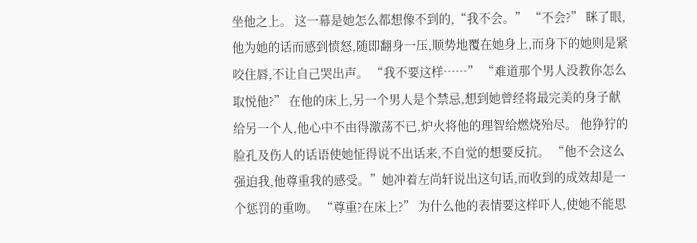坐他之上。 这一幕是她怎么都想像不到的,“我不会。” “不会?” 眯了眼,他为她的话而感到愤怒,随即翻身一压,顺势地覆在她身上,而身下的她则是紧咬住唇,不让自己哭出声。 “我不要这样……” “难道那个男人没教你怎么取悦他?” 在他的床上,另一个男人是个禁忌,想到她曾经将最完美的身子献给另一个人,他心中不由得激荡不已,炉火将他的理智给燃烧殆尽。 他狰狞的脸孔及伤人的话语使她怔得说不出话来,不自觉的想要反抗。 “他不会这么强迫我,他尊重我的感受。”她冲着左尚轩说出这句话,而收到的成效却是一个惩罚的重吻。 “尊重?在床上?” 为什么他的表情要这样吓人,使她不能思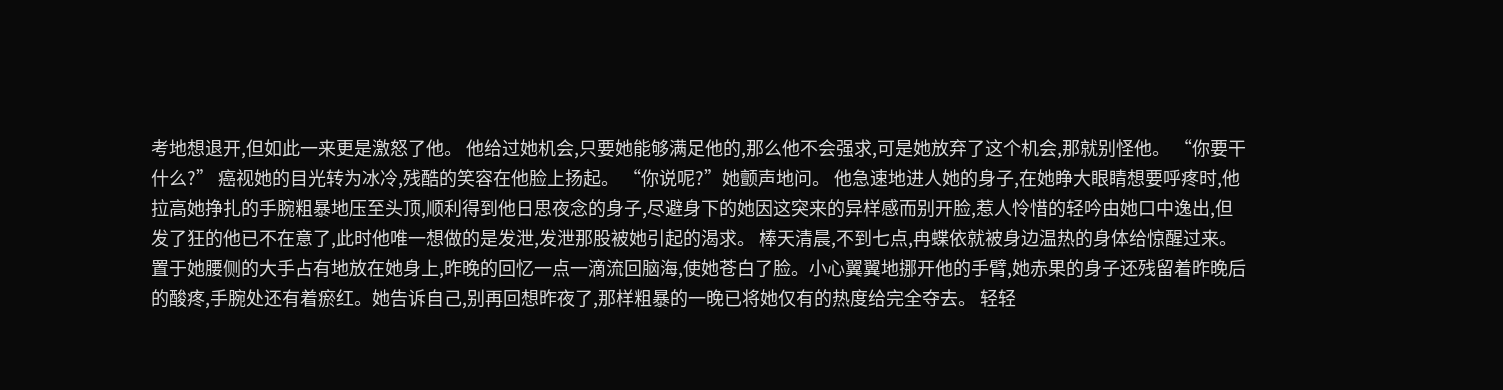考地想退开,但如此一来更是激怒了他。 他给过她机会,只要她能够满足他的,那么他不会强求,可是她放弃了这个机会,那就别怪他。 “你要干什么?” 癌视她的目光转为冰冷,残酷的笑容在他脸上扬起。 “你说呢?”她颤声地问。 他急速地进人她的身子,在她睁大眼睛想要呼疼时,他拉高她挣扎的手腕粗暴地压至头顶,顺利得到他日思夜念的身子,尽避身下的她因这突来的异样感而别开脸,惹人怜惜的轻吟由她口中逸出,但发了狂的他已不在意了,此时他唯一想做的是发泄,发泄那股被她引起的渴求。 棒天清晨,不到七点,冉蝶依就被身边温热的身体给惊醒过来。 置于她腰侧的大手占有地放在她身上,昨晚的回忆一点一滴流回脑海,使她苍白了脸。小心翼翼地挪开他的手臂,她赤果的身子还残留着昨晚后的酸疼,手腕处还有着瘀红。她告诉自己,别再回想昨夜了,那样粗暴的一晚已将她仅有的热度给完全夺去。 轻轻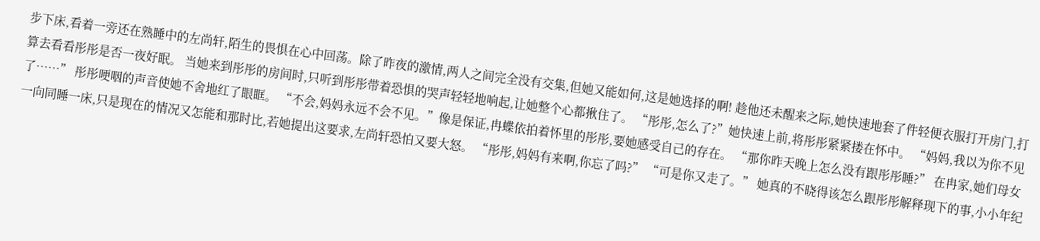步下床,看着一旁还在熟睡中的左尚轩,陌生的畏惧在心中回荡。除了昨夜的激情,两人之间完全没有交集,但她又能如何,这是她选择的啊! 趁他还未醒来之际,她快速地套了件轻便衣服打开房门,打算去看看彤彤是否一夜好眠。 当她来到彤彤的房间时,只听到彤彤带着恐惧的哭声轻轻地响起,让她整个心都揪住了。 “彤彤,怎么了?”她快速上前,将彤彤紧紧搂在怀中。 “妈妈,我以为你不见了……” 彤彤哽咽的声音使她不舍地红了眼眶。 “不会,妈妈永远不会不见。”像是保证,冉蝶依拍着怀里的彤彤,要她感受自己的存在。 “那你昨天晚上怎么没有跟彤彤睡?” 在冉家,她们母女一向同睡一床,只是现在的情况又怎能和那时比,若她提出这要求,左尚轩恐怕又要大怒。 “彤彤,妈妈有来啊,你忘了吗?” “可是你又走了。” 她真的不晓得该怎么跟彤彤解释现下的事,小小年纪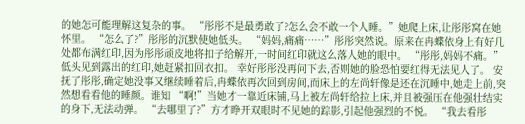的她怎可能理解这复杂的事。 “彤彤不是最勇敢了?怎么会不敢一个人睡。”她爬上床,让彤彤窝在她怀里。 “怎么了?”彤彤的沉默使她低头。 “妈妈,痛痛……”彤彤突然说。原来在冉蝶依身上有好几处都布满红印,因为彤彤顽皮地将扣子给解开,一时间红印就这么落人她的眼中。 “彤彤,妈妈不痛。”低头见到露出的红印,她赶紧扣回衣扣。 幸好彤彤没再问下去,否则她的脸恐怕要红得无法见人了。 安抚了彤彤,确定她没事又继续睡着后,冉蝶依再次回到房间,而床上的左尚轩像是还在沉睡中,她走上前,突然想看看他的睡颜。谁知 “啊!”当她才一靠近床铺,马上被左尚轩给拉上床,并且被强压在他强壮结实的身下,无法动弹。 “去哪里了?”方才睁开双眼时不见她的踪影,引起他强烈的不悦。 “我去看彤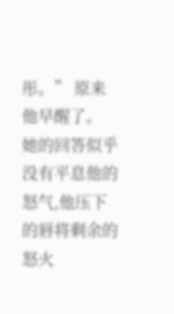彤。” 原来他早醒了。 她的回答似乎没有平息他的怒气,他压下的唇将剩余的怒火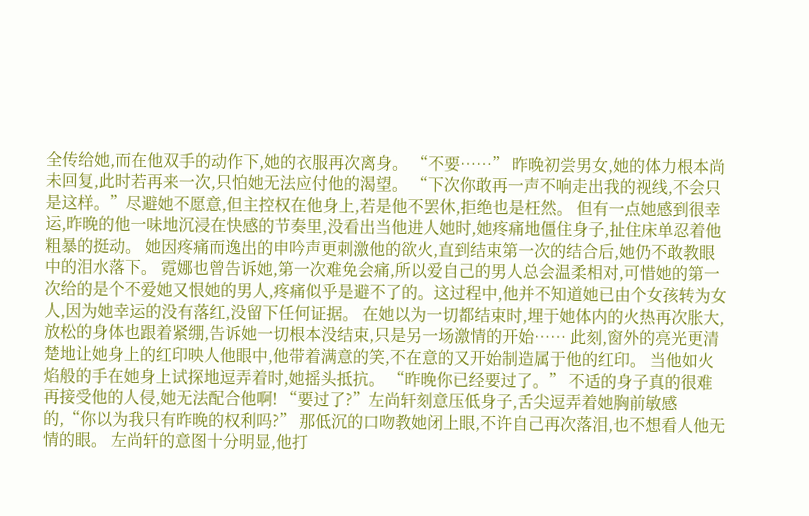全传给她,而在他双手的动作下,她的衣服再次离身。 “不要……” 昨晚初尝男女,她的体力根本尚未回复,此时若再来一次,只怕她无法应付他的渴望。 “下次你敢再一声不响走出我的视线,不会只是这样。”尽避她不愿意,但主控权在他身上,若是他不罢休,拒绝也是枉然。 但有一点她感到很幸运,昨晚的他一味地沉浸在快感的节奏里,没看出当他进人她时,她疼痛地僵住身子,扯住床单忍着他粗暴的挺动。 她因疼痛而逸出的申吟声更刺激他的欲火,直到结束第一次的结合后,她仍不敢教眼中的泪水落下。 霓娜也曾告诉她,第一次难免会痛,所以爱自己的男人总会温柔相对,可惜她的第一次给的是个不爱她又恨她的男人,疼痛似乎是避不了的。这过程中,他并不知道她已由个女孩转为女人,因为她幸运的没有落红,没留下任何证据。 在她以为一切都结束时,埋于她体内的火热再次胀大,放松的身体也跟着紧绷,告诉她一切根本没结束,只是另一场激情的开始…… 此刻,窗外的亮光更清楚地让她身上的红印映人他眼中,他带着满意的笑,不在意的又开始制造属于他的红印。 当他如火焰般的手在她身上试探地逗弄着时,她摇头抵抗。 “昨晚你已经要过了。” 不适的身子真的很难再接受他的人侵,她无法配合他啊! “要过了?”左尚轩刻意压低身子,舌尖逗弄着她胸前敏感的,“你以为我只有昨晚的权利吗?” 那低沉的口吻教她闭上眼,不许自己再次落泪,也不想看人他无情的眼。 左尚轩的意图十分明显,他打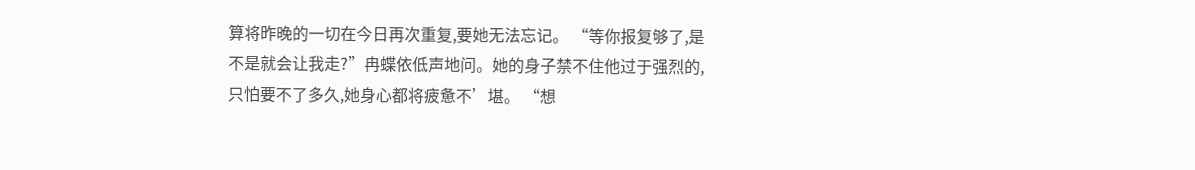算将昨晚的一切在今日再次重复,要她无法忘记。 “等你报复够了,是不是就会让我走?”冉蝶依低声地问。她的身子禁不住他过于强烈的,只怕要不了多久,她身心都将疲惫不’堪。 “想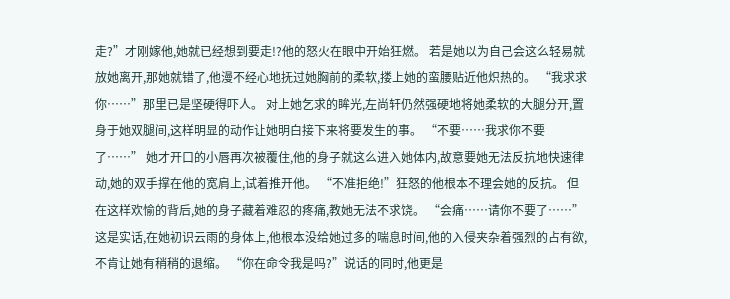走?”才刚嫁他,她就已经想到要走!?他的怒火在眼中开始狂燃。 若是她以为自己会这么轻易就放她离开,那她就错了,他漫不经心地抚过她胸前的柔软,搂上她的蛮腰贴近他炽热的。 “我求求你……”那里已是坚硬得吓人。 对上她乞求的眸光,左尚轩仍然强硬地将她柔软的大腿分开,置身于她双腿间,这样明显的动作让她明白接下来将要发生的事。 “不要……我求你不要了……” 她才开口的小唇再次被覆住,他的身子就这么进入她体内,故意要她无法反抗地快速律动,她的双手撑在他的宽肩上,试着推开他。 “不准拒绝!”狂怒的他根本不理会她的反抗。 但在这样欢愉的背后,她的身子藏着难忍的疼痛,教她无法不求饶。 “会痛……请你不要了……” 这是实话,在她初识云雨的身体上,他根本没给她过多的喘息时间,他的入侵夹杂着强烈的占有欲,不肯让她有稍稍的退缩。 “你在命令我是吗?”说话的同时,他更是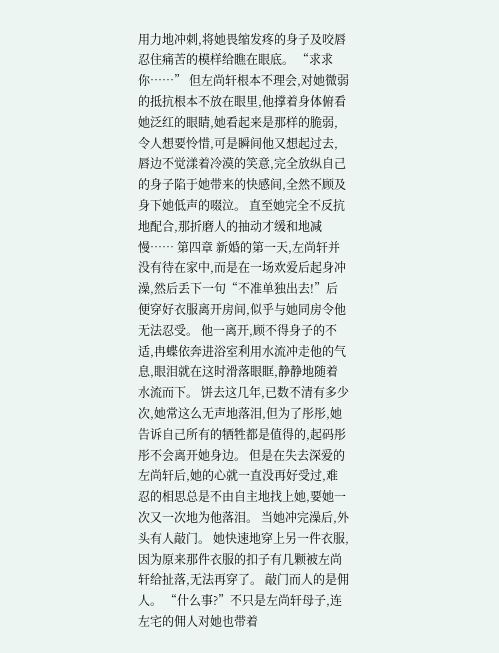用力地冲刺,将她畏缩发疼的身子及咬唇忍住痛苦的模样给瞧在眼底。 “求求你……” 但左尚轩根本不理会,对她微弱的抵抗根本不放在眼里,他撑着身体俯看她泛红的眼睛,她看起来是那样的脆弱,令人想要怜惜,可是瞬间他又想起过去,唇边不觉漾着冷漠的笑意,完全放纵自己的身子陷于她带来的快感间,全然不顾及身下她低声的啜泣。 直至她完全不反抗地配合,那折磨人的抽动才缓和地减慢…… 第四章 新婚的第一天,左尚轩并没有待在家中,而是在一场欢爱后起身冲澡,然后丢下一句“不准单独出去!”后便穿好衣服离开房间,似乎与她同房令他无法忍受。 他一离开,顾不得身子的不适,冉蝶依奔进浴室利用水流冲走他的气息,眼泪就在这时滑落眼眶,静静地随着水流而下。 饼去这几年,已数不清有多少次,她常这么无声地落泪,但为了彤彤,她告诉自己所有的牺牲都是值得的,起码彤彤不会离开她身边。 但是在失去深爱的左尚轩后,她的心就一直没再好受过,难忍的相思总是不由自主地找上她,要她一次又一次地为他落泪。 当她冲完澡后,外头有人敲门。 她快速地穿上另一件衣服,因为原来那件衣服的扣子有几颗被左尚轩给扯落,无法再穿了。 敲门而人的是佣人。 “什么事?”不只是左尚轩母子,连左宅的佣人对她也带着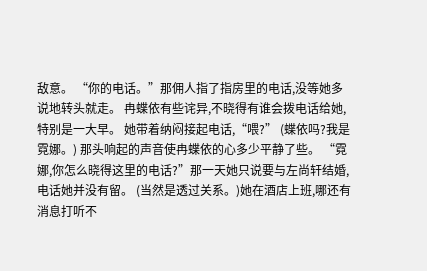敌意。 “你的电话。”那佣人指了指房里的电话,没等她多说地转头就走。 冉蝶依有些诧异,不晓得有谁会拨电话给她,特别是一大早。 她带着纳闷接起电话,“喂?” (蝶依吗?我是霓娜。) 那头响起的声音使冉蝶依的心多少平静了些。 “霓娜,你怎么晓得这里的电话?”那一天她只说要与左尚轩结婚,电话她并没有留。 (当然是透过关系。)她在酒店上班,哪还有消息打听不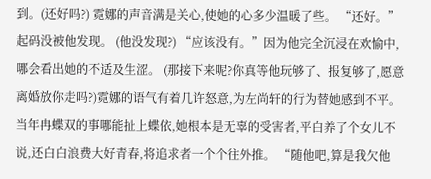到。(还好吗?) 霓娜的声音满是关心,使她的心多少温暖了些。 “还好。”起码没被他发现。 (他没发现?) “应该没有。”因为他完全沉浸在欢愉中,哪会看出她的不适及生涩。 (那接下来呢?你真等他玩够了、报复够了,愿意离婚放你走吗?)霓娜的语气有着几许怒意,为左尚轩的行为替她感到不平。 当年冉蝶双的事哪能扯上蝶依,她根本是无辜的受害者,平白养了个女儿不说,还白白浪费大好青春,将追求者一个个往外推。 “随他吧,算是我欠他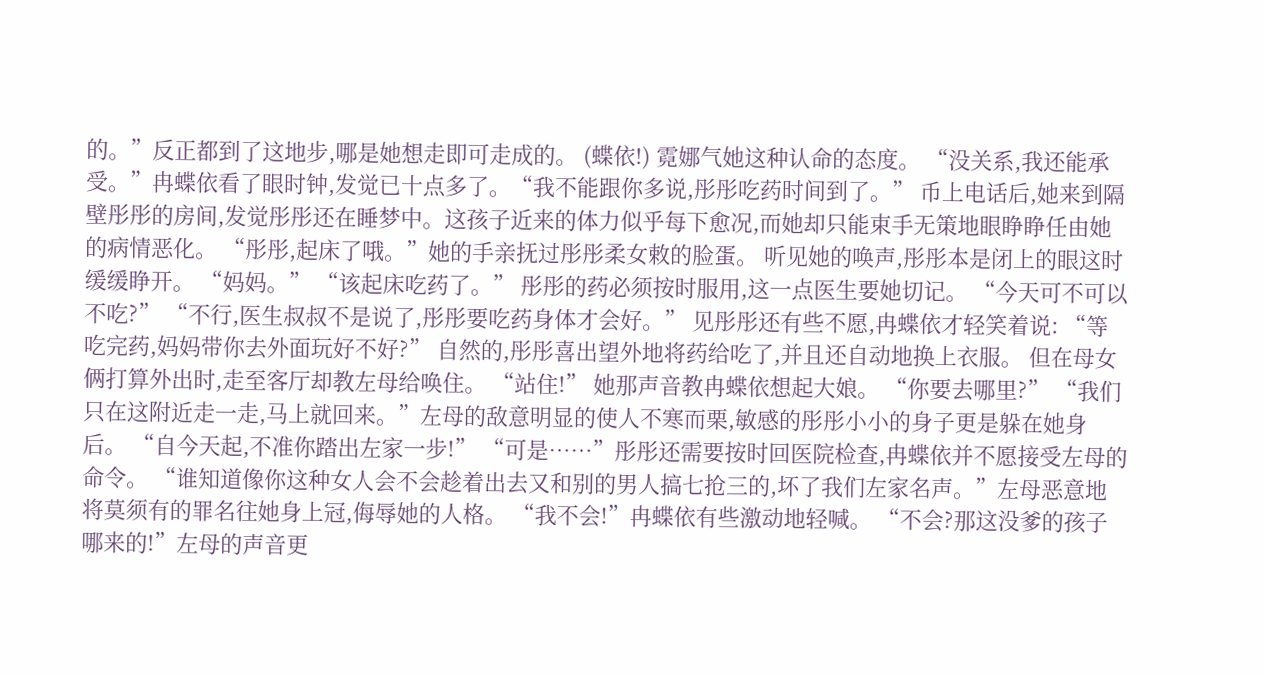的。”反正都到了这地步,哪是她想走即可走成的。 (蝶依!) 霓娜气她这种认命的态度。 “没关系,我还能承受。”冉蝶依看了眼时钟,发觉已十点多了。“我不能跟你多说,彤彤吃药时间到了。” 币上电话后,她来到隔壁彤彤的房间,发觉彤彤还在睡梦中。这孩子近来的体力似乎每下愈况,而她却只能束手无策地眼睁睁任由她的病情恶化。 “彤彤,起床了哦。”她的手亲抚过彤彤柔女敕的脸蛋。 听见她的唤声,彤彤本是闭上的眼这时缓缓睁开。 “妈妈。” “该起床吃药了。” 彤彤的药必须按时服用,这一点医生要她切记。 “今天可不可以不吃?” “不行,医生叔叔不是说了,彤彤要吃药身体才会好。” 见彤彤还有些不愿,冉蝶依才轻笑着说: “等吃完药,妈妈带你去外面玩好不好?” 自然的,彤彤喜出望外地将药给吃了,并且还自动地换上衣服。 但在母女俩打算外出时,走至客厅却教左母给唤住。 “站住!” 她那声音教冉蝶依想起大娘。 “你要去哪里?” “我们只在这附近走一走,马上就回来。”左母的敌意明显的使人不寒而栗,敏感的彤彤小小的身子更是躲在她身后。 “自今天起,不准你踏出左家一步!” “可是……”彤彤还需要按时回医院检查,冉蝶依并不愿接受左母的命令。 “谁知道像你这种女人会不会趁着出去又和别的男人搞七抢三的,坏了我们左家名声。”左母恶意地将莫须有的罪名往她身上冠,侮辱她的人格。 “我不会!”冉蝶依有些激动地轻喊。 “不会?那这没爹的孩子哪来的!”左母的声音更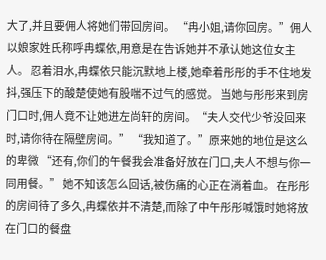大了,并且要佣人将她们带回房间。 “冉小姐,请你回房。”佣人以娘家姓氏称呼冉蝶依,用意是在告诉她并不承认她这位女主人。 忍着泪水,冉蝶依只能沉默地上楼,她牵着彤彤的手不住地发抖,强压下的酸楚使她有股喘不过气的感觉。 当她与彤彤来到房门口时,佣人竟不让她进左尚轩的房间。“夫人交代少爷没回来时,请你待在隔壁房间。” “我知道了。”原来她的地位是这么的卑微 “还有,你们的午餐我会准备好放在门口,夫人不想与你一同用餐。” 她不知该怎么回话,被伤痛的心正在淌着血。 在彤彤的房间待了多久,冉蝶依并不清楚,而除了中午彤彤喊饿时她将放在门口的餐盘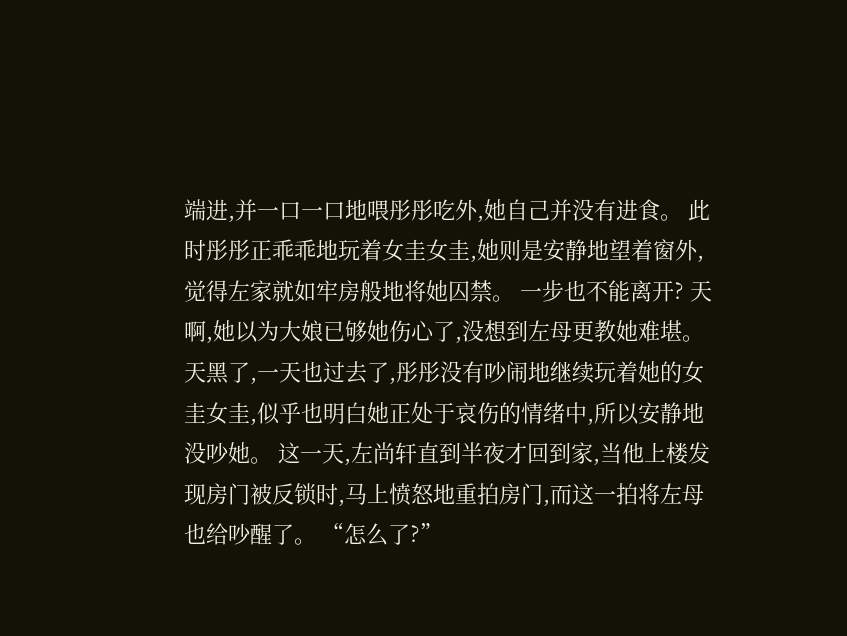端进,并一口一口地喂彤彤吃外,她自己并没有进食。 此时彤彤正乖乖地玩着女圭女圭,她则是安静地望着窗外,觉得左家就如牢房般地将她囚禁。 一步也不能离开? 天啊,她以为大娘已够她伤心了,没想到左母更教她难堪。 天黑了,一天也过去了,彤彤没有吵闹地继续玩着她的女圭女圭,似乎也明白她正处于哀伤的情绪中,所以安静地没吵她。 这一天,左尚轩直到半夜才回到家,当他上楼发现房门被反锁时,马上愤怒地重拍房门,而这一拍将左母也给吵醒了。 “怎么了?”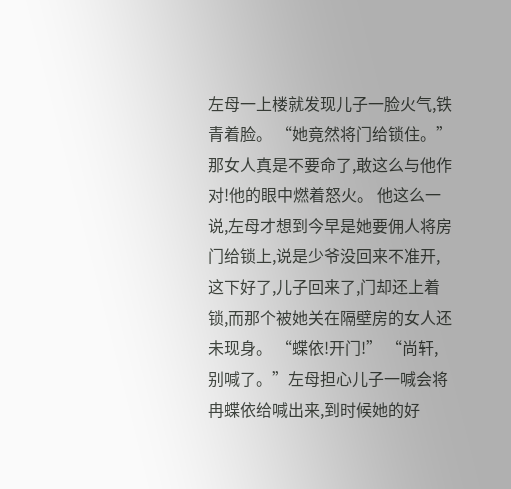左母一上楼就发现儿子一脸火气,铁青着脸。 “她竟然将门给锁住。”那女人真是不要命了,敢这么与他作对!他的眼中燃着怒火。 他这么一说,左母才想到今早是她要佣人将房门给锁上,说是少爷没回来不准开,这下好了,儿子回来了,门却还上着锁,而那个被她关在隔壁房的女人还未现身。 “蝶依!开门!” “尚轩,别喊了。”左母担心儿子一喊会将冉蝶依给喊出来,到时候她的好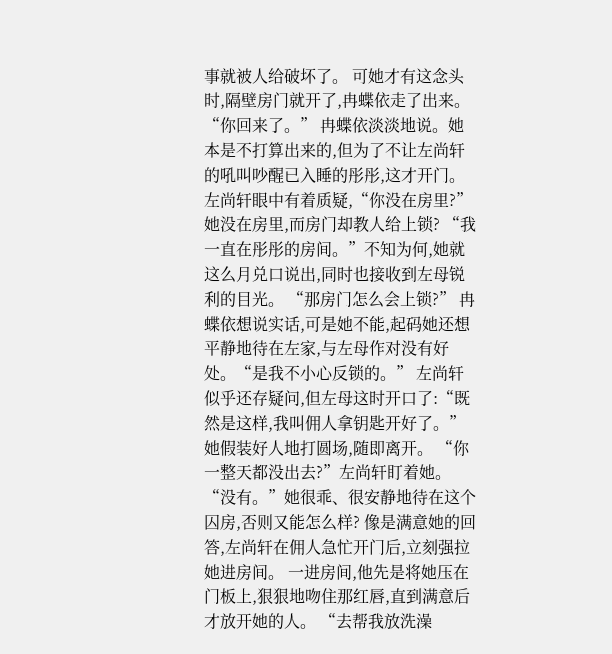事就被人给破坏了。 可她才有这念头时,隔壁房门就开了,冉蝶依走了出来。 “你回来了。” 冉蝶依淡淡地说。她本是不打算出来的,但为了不让左尚轩的吼叫吵醒已入睡的彤彤,这才开门。 左尚轩眼中有着质疑,“你没在房里?” 她没在房里,而房门却教人给上锁? “我一直在彤彤的房间。”不知为何,她就这么月兑口说出,同时也接收到左母锐利的目光。 “那房门怎么会上锁?” 冉蝶依想说实话,可是她不能,起码她还想平静地待在左家,与左母作对没有好处。“是我不小心反锁的。” 左尚轩似乎还存疑问,但左母这时开口了:“既然是这样,我叫佣人拿钥匙开好了。” 她假装好人地打圆场,随即离开。 “你一整天都没出去?”左尚轩盯着她。 “没有。”她很乖、很安静地待在这个囚房,否则又能怎么样? 像是满意她的回答,左尚轩在佣人急忙开门后,立刻强拉她进房间。 一进房间,他先是将她压在门板上,狠狠地吻住那红唇,直到满意后才放开她的人。 “去帮我放洗澡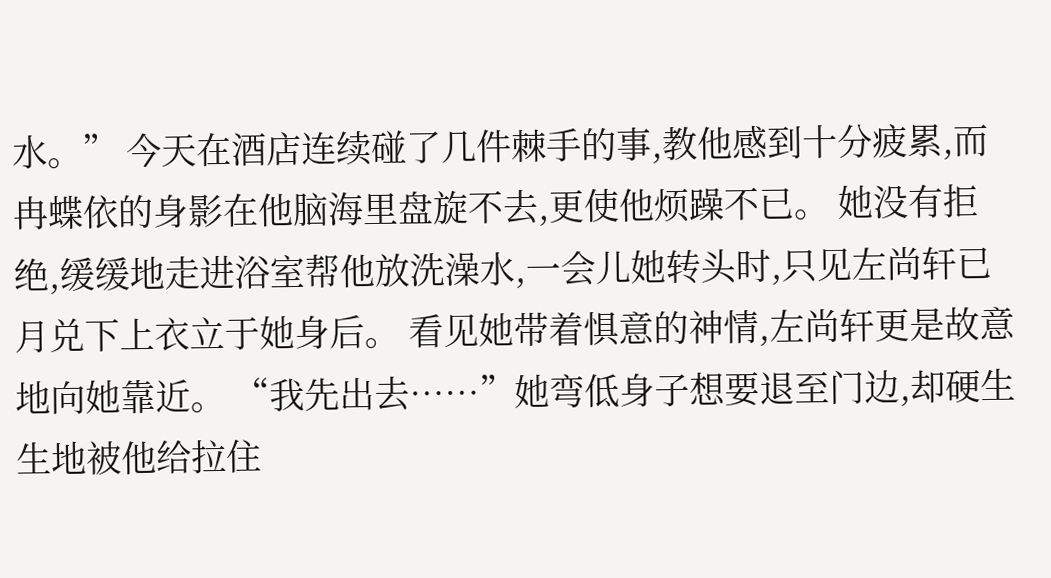水。” 今天在酒店连续碰了几件棘手的事,教他感到十分疲累,而冉蝶依的身影在他脑海里盘旋不去,更使他烦躁不已。 她没有拒绝,缓缓地走进浴室帮他放洗澡水,一会儿她转头时,只见左尚轩已月兑下上衣立于她身后。 看见她带着惧意的神情,左尚轩更是故意地向她靠近。 “我先出去……”她弯低身子想要退至门边,却硬生生地被他给拉住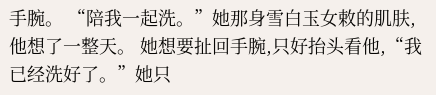手腕。 “陪我一起洗。”她那身雪白玉女敕的肌肤,他想了一整天。 她想要扯回手腕,只好抬头看他,“我已经洗好了。”她只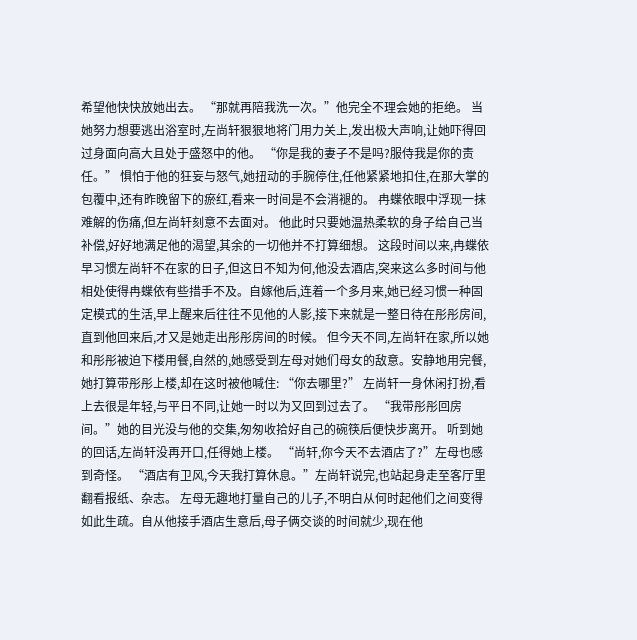希望他快快放她出去。 “那就再陪我洗一次。”他完全不理会她的拒绝。 当她努力想要逃出浴室时,左尚轩狠狠地将门用力关上,发出极大声响,让她吓得回过身面向高大且处于盛怒中的他。 “你是我的妻子不是吗?服侍我是你的责任。” 惧怕于他的狂妄与怒气,她扭动的手腕停住,任他紧紧地扣住,在那大掌的包覆中,还有昨晚留下的瘀红,看来一时间是不会消褪的。 冉蝶依眼中浮现一抹难解的伤痛,但左尚轩刻意不去面对。 他此时只要她温热柔软的身子给自己当补偿,好好地满足他的渴望,其余的一切他并不打算细想。 这段时间以来,冉蝶依早习惯左尚轩不在家的日子,但这日不知为何,他没去酒店,突来这么多时间与他相处使得冉蝶依有些措手不及。自嫁他后,连着一个多月来,她已经习惯一种固定模式的生活,早上醒来后往往不见他的人影,接下来就是一整日待在彤彤房间,直到他回来后,才又是她走出彤彤房间的时候。 但今天不同,左尚轩在家,所以她和彤彤被迫下楼用餐,自然的,她感受到左母对她们母女的敌意。安静地用完餐,她打算带彤彤上楼,却在这时被他喊住: “你去哪里?” 左尚轩一身休闲打扮,看上去很是年轻,与平日不同,让她一时以为又回到过去了。 “我带彤彤回房间。”她的目光没与他的交集,匆匆收拾好自己的碗筷后便快步离开。 听到她的回话,左尚轩没再开口,任得她上楼。 “尚轩,你今天不去酒店了?”左母也感到奇怪。 “酒店有卫风,今天我打算休息。”左尚轩说完,也站起身走至客厅里翻看报纸、杂志。 左母无趣地打量自己的儿子,不明白从何时起他们之间变得如此生疏。自从他接手酒店生意后,母子俩交谈的时间就少,现在他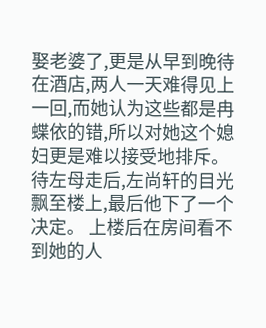娶老婆了,更是从早到晚待在酒店,两人一天难得见上一回,而她认为这些都是冉蝶依的错,所以对她这个媳妇更是难以接受地排斥。 待左母走后,左尚轩的目光飘至楼上,最后他下了一个决定。 上楼后在房间看不到她的人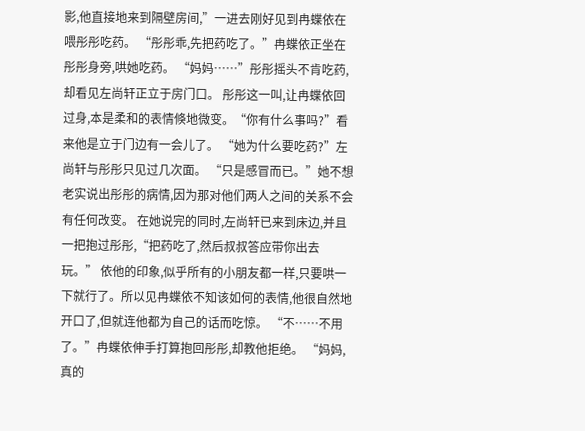影,他直接地来到隔壁房间,”一进去刚好见到冉蝶依在喂彤彤吃药。 “彤彤乖,先把药吃了。”冉蝶依正坐在彤彤身旁,哄她吃药。 “妈妈……”彤彤摇头不肯吃药,却看见左尚轩正立于房门口。 彤彤这一叫,让冉蝶依回过身,本是柔和的表情倏地微变。“你有什么事吗?”看来他是立于门边有一会儿了。 “她为什么要吃药?”左尚轩与彤彤只见过几次面。 “只是感冒而已。”她不想老实说出彤彤的病情,因为那对他们两人之间的关系不会有任何改变。 在她说完的同时,左尚轩已来到床边,并且一把抱过彤彤,“把药吃了,然后叔叔答应带你出去玩。” 依他的印象,似乎所有的小朋友都一样,只要哄一下就行了。所以见冉蝶依不知该如何的表情,他很自然地开口了,但就连他都为自己的话而吃惊。 “不……不用了。”冉蝶依伸手打算抱回彤彤,却教他拒绝。 “妈妈,真的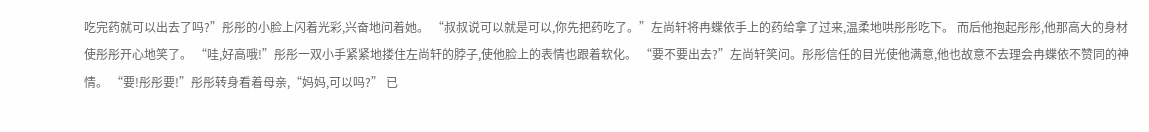吃完药就可以出去了吗?”彤彤的小脸上闪着光彩,兴奋地问着她。 “叔叔说可以就是可以,你先把药吃了。”左尚轩将冉蝶依手上的药给拿了过来,温柔地哄彤彤吃下。 而后他抱起彤彤,他那高大的身材使彤彤开心地笑了。 “哇,好高哦!”彤彤一双小手紧紧地搂住左尚轩的脖子,使他脸上的表情也跟着软化。 “要不要出去?”左尚轩笑问。彤彤信任的目光使他满意,他也故意不去理会冉蝶依不赞同的神情。 “要!彤彤要!”彤彤转身看着母亲,“妈妈,可以吗?” 已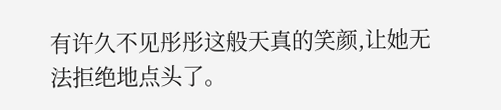有许久不见彤彤这般天真的笑颜,让她无法拒绝地点头了。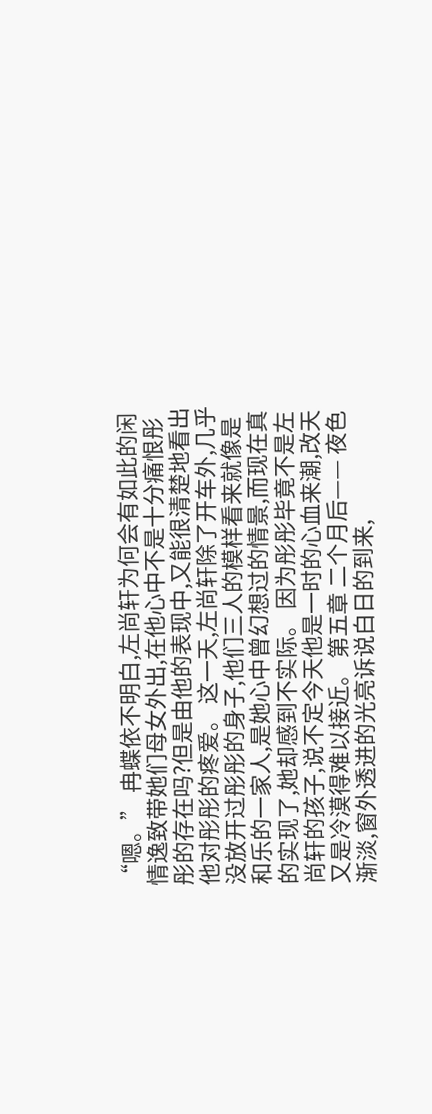“嗯。” 冉蝶依不明白,左尚轩为何会有如此的闲情逸致带她们母女外出,在他心中不是十分痛恨彤彤的存在吗?但是由他的表现中,又能很清楚地看出他对彤彤的疼爱。 这一天,左尚轩除了开车外,几乎没放开过彤彤的身子,他们三人的模样看来就像是和乐的一家人,是她心中曾幻想过的情景,而现在真的实现了,她却感到不实际。 因为彤彤毕竟不是左尚轩的孩子,说不定今天他是一时的心血来潮,改天又是冷漠得难以接近。 第五章 二个月后—— 夜色渐淡,窗外透进的光亮诉说白日的到来,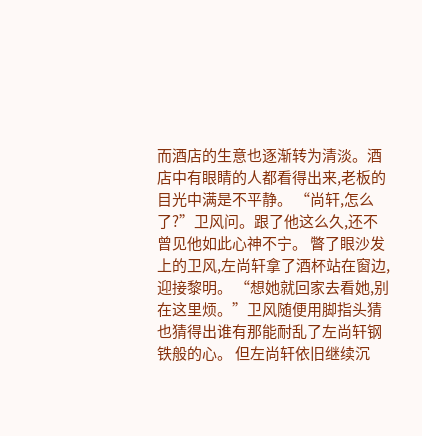而酒店的生意也逐渐转为清淡。酒店中有眼睛的人都看得出来,老板的目光中满是不平静。 “尚轩,怎么了?”卫风问。跟了他这么久,还不曾见他如此心神不宁。 瞥了眼沙发上的卫风,左尚轩拿了酒杯站在窗边,迎接黎明。 “想她就回家去看她,别在这里烦。”卫风随便用脚指头猜也猜得出谁有那能耐乱了左尚轩钢铁般的心。 但左尚轩依旧继续沉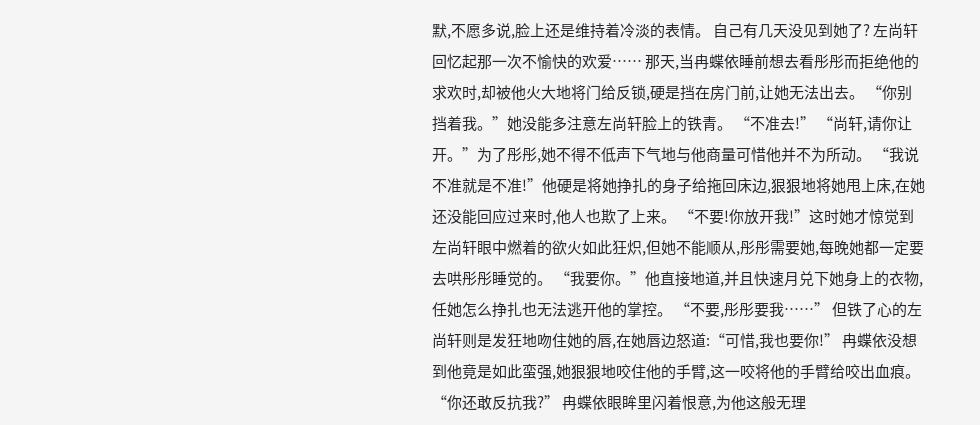默,不愿多说,脸上还是维持着冷淡的表情。 自己有几天没见到她了? 左尚轩回忆起那一次不愉快的欢爱…… 那天,当冉蝶依睡前想去看彤彤而拒绝他的求欢时,却被他火大地将门给反锁,硬是挡在房门前,让她无法出去。 “你别挡着我。”她没能多注意左尚轩脸上的铁青。 “不准去!” “尚轩,请你让开。”为了彤彤,她不得不低声下气地与他商量可惜他并不为所动。 “我说不准就是不准!”他硬是将她挣扎的身子给拖回床边,狠狠地将她甩上床,在她还没能回应过来时,他人也欺了上来。 “不要!你放开我!”这时她才惊觉到左尚轩眼中燃着的欲火如此狂炽,但她不能顺从,彤彤需要她,每晚她都一定要去哄彤彤睡觉的。 “我要你。”他直接地道,并且快速月兑下她身上的衣物,任她怎么挣扎也无法逃开他的掌控。 “不要,彤彤要我……” 但铁了心的左尚轩则是发狂地吻住她的唇,在她唇边怒道:“可惜,我也要你!” 冉蝶依没想到他竟是如此蛮强,她狠狠地咬住他的手臂,这一咬将他的手臂给咬出血痕。 “你还敢反抗我?” 冉蝶依眼眸里闪着恨意,为他这般无理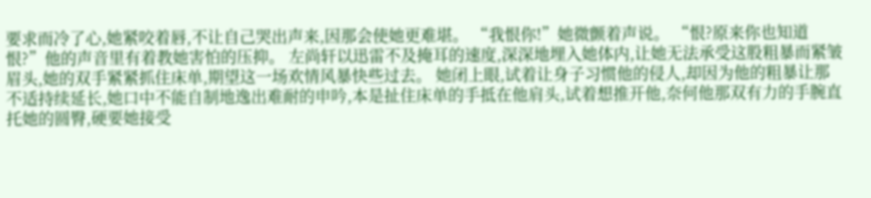要求而冷了心,她紧咬着唇,不让自己哭出声来,因那会使她更难堪。 “我恨你!”她微颤着声说。 “恨?原来你也知道恨?”他的声音里有着教她害怕的压抑。 左尚轩以迅雷不及掩耳的速度,深深地埋入她体内,让她无法承受这股粗暴而紧皱眉头,她的双手紧紧抓住床单,期望这一场欢情风暴快些过去。 她闭上眼,试着让身子习惯他的侵人,却因为他的粗暴让那不适持续延长,她口中不能自制地逸出难耐的申吟,本是扯住床单的手抵在他肩头,试着想推开他,奈何他那双有力的手腕直托她的圆臀,硬要她接受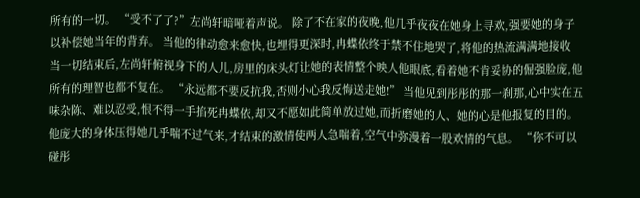所有的一切。 “受不了了?”左尚轩暗哑着声说。 除了不在家的夜晚,他几乎夜夜在她身上寻欢,强要她的身子以补偿她当年的背弃。 当他的律动愈来愈快,也埋得更深时,冉蝶依终于禁不住地哭了,将他的热流满满地接收 当一切结束后,左尚轩俯视身下的人儿,房里的床头灯让她的表情整个映人他眼底,看着她不肯妥协的倔强脸庞,他所有的理智也都不复在。 “永远都不要反抗我,否则小心我反悔送走她!” 当他见到彤彤的那一刹那,心中实在五味杂陈、难以忍受,恨不得一手掐死冉蝶依,却又不愿如此简单放过她,而折磨她的人、她的心是他报复的目的。 他庞大的身体压得她几乎喘不过气来,才结束的激情使两人急喘着,空气中弥漫着一股欢情的气息。 “你不可以碰彤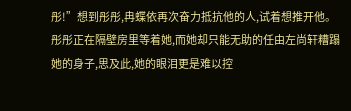彤!”想到彤彤,冉蝶依再次奋力抵抗他的人,试着想推开他。 彤彤正在隔壁房里等着她,而她却只能无助的任由左尚轩糟蹋她的身子,思及此,她的眼泪更是难以控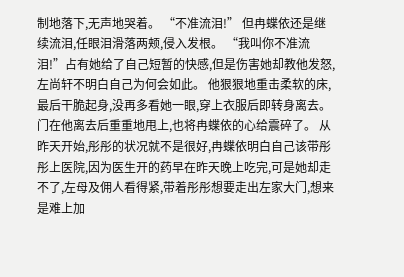制地落下,无声地哭着。 “不准流泪!” 但冉蝶依还是继续流泪,任眼泪滑落两颊,侵入发根。 “我叫你不准流泪!”占有她给了自己短暂的快感,但是伤害她却教他发怒,左尚轩不明白自己为何会如此。 他狠狠地重击柔软的床,最后干脆起身,没再多看她一眼,穿上衣服后即转身离去。 门在他离去后重重地甩上,也将冉蝶依的心给震碎了。 从昨天开始,彤彤的状况就不是很好,冉蝶依明白自己该带彤彤上医院,因为医生开的药早在昨天晚上吃完,可是她却走不了,左母及佣人看得紧,带着彤彤想要走出左家大门,想来是难上加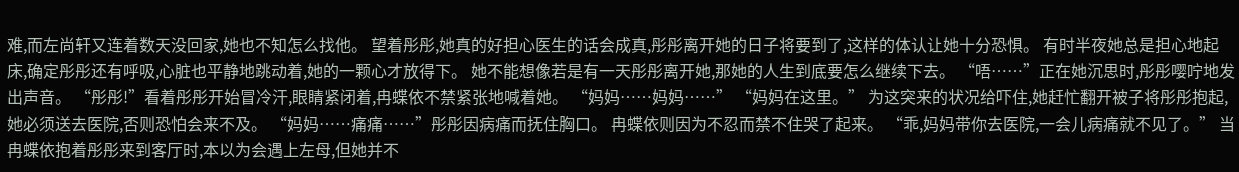难,而左尚轩又连着数天没回家,她也不知怎么找他。 望着彤彤,她真的好担心医生的话会成真,彤彤离开她的日子将要到了,这样的体认让她十分恐惧。 有时半夜她总是担心地起床,确定彤彤还有呼吸,心脏也平静地跳动着,她的一颗心才放得下。 她不能想像若是有一天彤彤离开她,那她的人生到底要怎么继续下去。 “唔……”正在她沉思时,彤彤嘤咛地发出声音。 “彤彤!”看着彤彤开始冒冷汗,眼睛紧闭着,冉蝶依不禁紧张地喊着她。 “妈妈……妈妈……” “妈妈在这里。” 为这突来的状况给吓住,她赶忙翻开被子将彤彤抱起,她必须送去医院,否则恐怕会来不及。 “妈妈……痛痛……”彤彤因病痛而抚住胸口。 冉蝶依则因为不忍而禁不住哭了起来。 “乖,妈妈带你去医院,一会儿病痛就不见了。” 当冉蝶依抱着彤彤来到客厅时,本以为会遇上左母,但她并不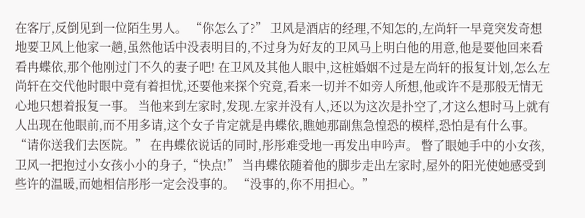在客厅,反倒见到一位陌生男人。 “你怎么了?” 卫风是酒店的经理,不知怎的,左尚轩一早竟突发奇想地要卫风上他家一趟,虽然他话中没表明目的,不过身为好友的卫风马上明白他的用意,他是要他回来看看冉蝶依,那个他刚过门不久的妻子吧! 在卫风及其他人眼中,这桩婚姻不过是左尚轩的报复计划,怎么左尚轩在交代他时眼中竟有着担忧,还要他来探个究竟,看来一切并不如旁人所想,他或许不是那般无情无心地只想着报复一事。 当他来到左家时,发现.左家并没有人,还以为这次是扑空了,才这么想时马上就有人出现在他眼前,而不用多请,这个女子肯定就是冉蝶依,瞧她那副焦急惶恐的模样,恐怕是有什么事。 “请你送我们去医院。” 在冉蝶依说话的同时,彤彤难受地一再发出申吟声。 瞥了眼她手中的小女孩,卫风一把抱过小女孩小小的身子,“快点!” 当冉蝶依随着他的脚步走出左家时,屋外的阳光使她感受到些许的温暖,而她相信彤彤一定会没事的。 “没事的,你不用担心。”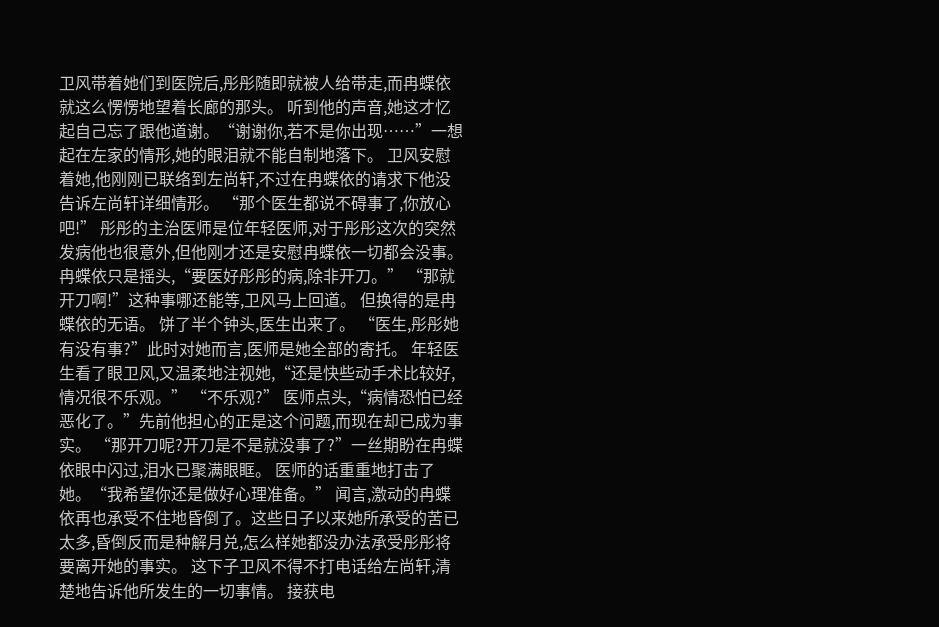卫风带着她们到医院后,彤彤随即就被人给带走,而冉蝶依就这么愣愣地望着长廊的那头。 听到他的声音,她这才忆起自己忘了跟他道谢。“谢谢你,若不是你出现……”一想起在左家的情形,她的眼泪就不能自制地落下。 卫风安慰着她,他刚刚已联络到左尚轩,不过在冉蝶依的请求下他没告诉左尚轩详细情形。 “那个医生都说不碍事了,你放心吧!” 彤彤的主治医师是位年轻医师,对于彤彤这次的突然发病他也很意外,但他刚才还是安慰冉蝶依一切都会没事。 冉蝶依只是摇头,“要医好彤彤的病,除非开刀。” “那就开刀啊!”这种事哪还能等,卫风马上回道。 但换得的是冉蝶依的无语。 饼了半个钟头,医生出来了。 “医生,彤彤她有没有事?”此时对她而言,医师是她全部的寄托。 年轻医生看了眼卫风,又温柔地注视她,“还是快些动手术比较好,情况很不乐观。” “不乐观?” 医师点头,“病情恐怕已经恶化了。”先前他担心的正是这个问题,而现在却已成为事实。 “那开刀呢?开刀是不是就没事了?”一丝期盼在冉蝶依眼中闪过,泪水已聚满眼眶。 医师的话重重地打击了她。“我希望你还是做好心理准备。” 闻言,激动的冉蝶依再也承受不住地昏倒了。这些日子以来她所承受的苦已太多,昏倒反而是种解月兑,怎么样她都没办法承受彤彤将要离开她的事实。 这下子卫风不得不打电话给左尚轩,清楚地告诉他所发生的一切事情。 接获电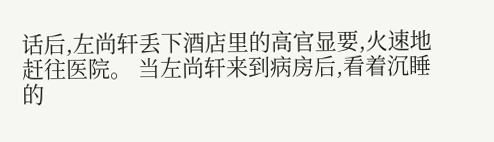话后,左尚轩丢下酒店里的高官显要,火速地赶往医院。 当左尚轩来到病房后,看着沉睡的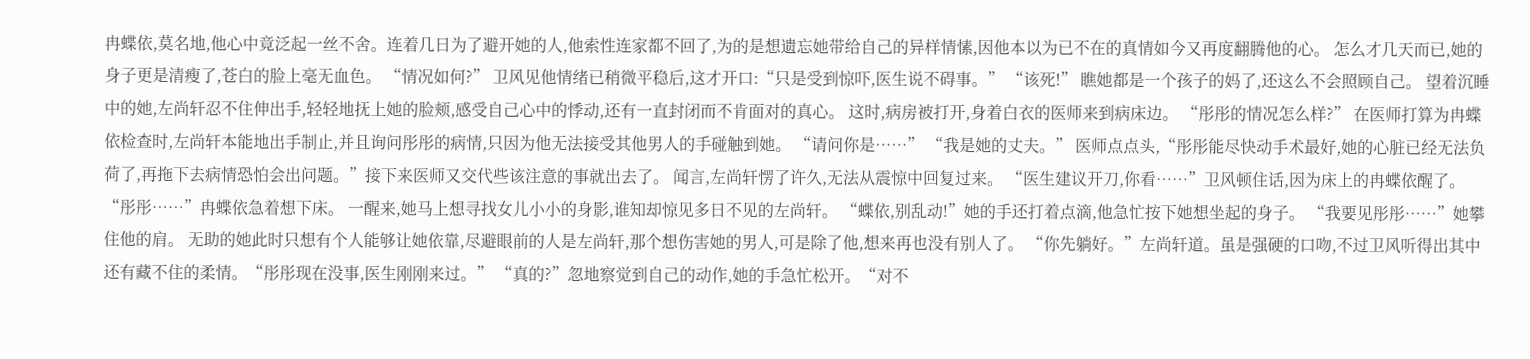冉蝶依,莫名地,他心中竟泛起一丝不舍。连着几日为了避开她的人,他索性连家都不回了,为的是想遗忘她带给自己的异样情愫,因他本以为已不在的真情如今又再度翻腾他的心。 怎么才几天而已,她的身子更是清瘦了,苍白的脸上毫无血色。 “情况如何?” 卫风见他情绪已稍微平稳后,这才开口:“只是受到惊吓,医生说不碍事。” “该死!” 瞧她都是一个孩子的妈了,还这么不会照顾自己。 望着沉睡中的她,左尚轩忍不住伸出手,轻轻地抚上她的脸颊,感受自己心中的悸动,还有一直封闭而不肯面对的真心。 这时,病房被打开,身着白衣的医师来到病床边。 “彤彤的情况怎么样?” 在医师打算为冉蝶依检查时,左尚轩本能地出手制止,并且询问彤彤的病情,只因为他无法接受其他男人的手碰触到她。 “请问你是……” “我是她的丈夫。” 医师点点头,“彤彤能尽快动手术最好,她的心脏已经无法负荷了,再拖下去病情恐怕会出问题。”接下来医师又交代些该注意的事就出去了。 闻言,左尚轩愣了许久,无法从震惊中回复过来。 “医生建议开刀,你看……”卫风顿住话,因为床上的冉蝶依醒了。 “彤彤……”冉蝶依急着想下床。 一醒来,她马上想寻找女儿小小的身影,谁知却惊见多日不见的左尚轩。 “蝶依,别乱动!”她的手还打着点滴,他急忙按下她想坐起的身子。 “我要见彤彤……”她攀住他的肩。 无助的她此时只想有个人能够让她依靠,尽避眼前的人是左尚轩,那个想伤害她的男人,可是除了他,想来再也没有别人了。 “你先躺好。”左尚轩道。虽是强硬的口吻,不过卫风听得出其中还有藏不住的柔情。“彤彤现在没事,医生刚刚来过。” “真的?”忽地察觉到自己的动作,她的手急忙松开。“对不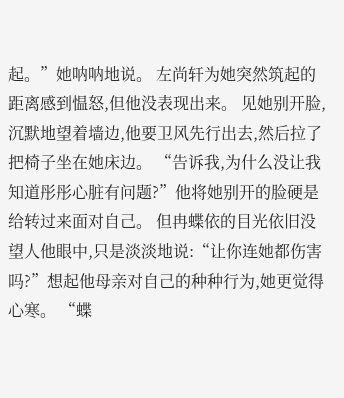起。”她呐呐地说。 左尚轩为她突然筑起的距离感到愠怒,但他没表现出来。 见她别开脸,沉默地望着墙边,他要卫风先行出去,然后拉了把椅子坐在她床边。 “告诉我,为什么没让我知道彤彤心脏有问题?”他将她别开的脸硬是给转过来面对自己。 但冉蝶依的目光依旧没望人他眼中,只是淡淡地说:“让你连她都伤害吗?”想起他母亲对自己的种种行为,她更觉得心寒。 “蝶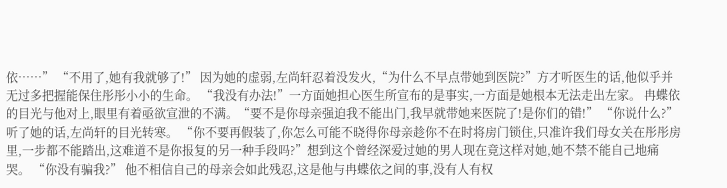依……” “不用了,她有我就够了!” 因为她的虚弱,左尚轩忍着没发火,“为什么不早点带她到医院?”方才听医生的话,他似乎并无过多把握能保住彤彤小小的生命。 “我没有办法!”一方面她担心医生所宣布的是事实,一方面是她根本无法走出左家。 冉蝶依的目光与他对上,眼里有着亟欲宣泄的不满。“要不是你母亲强迫我不能出门,我早就带她来医院了!是你们的错!” “你说什么?”听了她的话,左尚轩的目光转寒。 “你不要再假装了,你怎么可能不晓得你母亲趁你不在时将房门锁住,只准许我们母女关在彤彤房里,一步都不能踏出,这难道不是你报复的另一种手段吗?”想到这个曾经深爱过她的男人现在竟这样对她,她不禁不能自己地痛哭。 “你没有骗我?” 他不相信自己的母亲会如此残忍,这是他与冉蝶依之间的事,没有人有权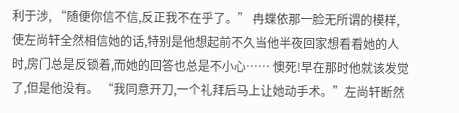利于涉, “随便你信不信,反正我不在乎了。” 冉蝶依那一脸无所谓的模样,使左尚轩全然相信她的话,特别是他想起前不久当他半夜回家想看看她的人时,房门总是反锁着,而她的回答也总是不小心…… 懊死!早在那时他就该发觉了,但是他没有。 “我同意开刀,一个礼拜后马上让她动手术。”左尚轩断然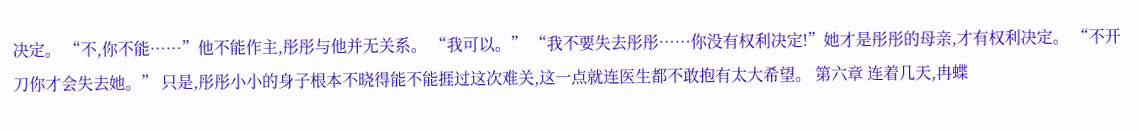决定。 “不,你不能……”他不能作主,彤彤与他并无关系。 “我可以。” “我不要失去彤彤……你没有权利决定!”她才是彤彤的母亲,才有权利决定。 “不开刀你才会失去她。” 只是,彤彤小小的身子根本不晓得能不能捱过这次难关,这一点就连医生都不敢抱有太大希望。 第六章 连着几天,冉蝶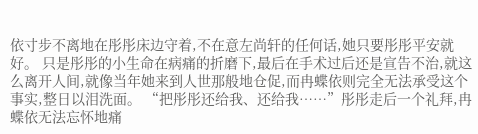依寸步不离地在彤彤床边守着,不在意左尚轩的任何话,她只要彤彤平安就好。 只是彤彤的小生命在病痛的折磨下,最后在手术过后还是宣告不治,就这么离开人间,就像当年她来到人世那般地仓促,而冉蝶依则完全无法承受这个事实,整日以泪洗面。 “把彤彤还给我、还给我……”彤彤走后一个礼拜,冉蝶依无法忘怀地痛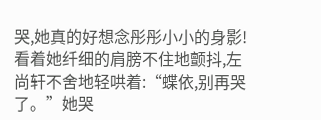哭,她真的好想念彤彤小小的身影! 看着她纤细的肩膀不住地颤抖,左尚轩不舍地轻哄着:“蝶依,别再哭了。”她哭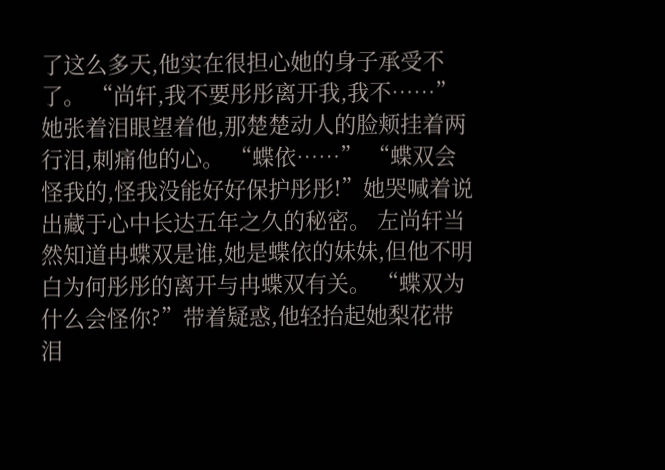了这么多天,他实在很担心她的身子承受不了。 “尚轩,我不要彤彤离开我,我不……”她张着泪眼望着他,那楚楚动人的脸颊挂着两行泪,刺痛他的心。 “蝶依……” “蝶双会怪我的,怪我没能好好保护彤彤!”她哭喊着说出藏于心中长达五年之久的秘密。 左尚轩当然知道冉蝶双是谁,她是蝶依的妹妹,但他不明白为何彤彤的离开与冉蝶双有关。 “蝶双为什么会怪你?”带着疑惑,他轻抬起她梨花带泪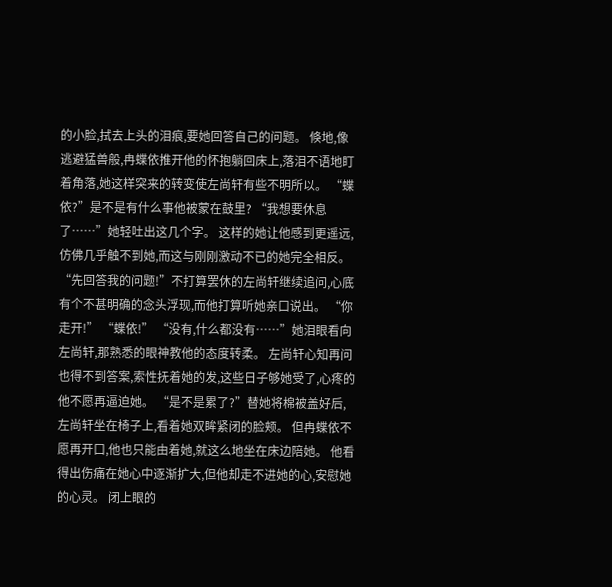的小脸,拭去上头的泪痕,要她回答自己的问题。 倏地,像逃避猛兽般,冉蝶依推开他的怀抱躺回床上,落泪不语地盯着角落,她这样突来的转变使左尚轩有些不明所以。 “蝶依?”是不是有什么事他被蒙在鼓里? “我想要休息了……”她轻吐出这几个字。 这样的她让他感到更遥远,仿佛几乎触不到她,而这与刚刚激动不已的她完全相反。 “先回答我的问题!”不打算罢休的左尚轩继续追问,心底有个不甚明确的念头浮现,而他打算听她亲口说出。 “你走开!” “蝶依!” “没有,什么都没有……”她泪眼看向左尚轩,那熟悉的眼神教他的态度转柔。 左尚轩心知再问也得不到答案,索性抚着她的发,这些日子够她受了,心疼的他不愿再逼迫她。 “是不是累了?”替她将棉被盖好后,左尚轩坐在椅子上,看着她双眸紧闭的脸颊。 但冉蝶依不愿再开口,他也只能由着她,就这么地坐在床边陪她。 他看得出伤痛在她心中逐渐扩大,但他却走不进她的心,安慰她的心灵。 闭上眼的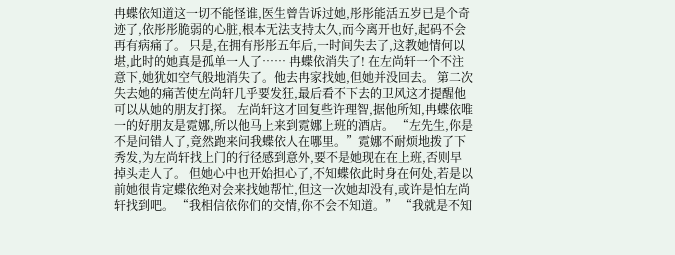冉蝶依知道这一切不能怪谁,医生曾告诉过她,彤彤能活五岁已是个奇迹了,依彤彤脆弱的心脏,根本无法支持太久,而今离开也好,起码不会再有病痛了。 只是,在拥有彤彤五年后,一时间失去了,这教她情何以堪,此时的她真是孤单一人了…… 冉蝶依消失了! 在左尚轩一个不注意下,她犹如空气般地消失了。他去冉家找她,但她并没回去。 第二次失去她的痛苦使左尚轩几乎要发狂,最后看不下去的卫风这才提醒他可以从她的朋友打探。 左尚轩这才回复些许理智,据他所知,冉蝶依唯一的好朋友是霓娜,所以他马上来到霓娜上班的酒店。 “左先生,你是不是问错人了,竟然跑来问我蝶依人在哪里。”霓娜不耐烦地拨了下秀发,为左尚轩找上门的行径感到意外,要不是她现在在上班,否则早掉头走人了。 但她心中也开始担心了,不知蝶依此时身在何处,若是以前她很肯定蝶依绝对会来找她帮忙,但这一次她却没有,或许是怕左尚轩找到吧。 “我相信依你们的交情,你不会不知道。” “我就是不知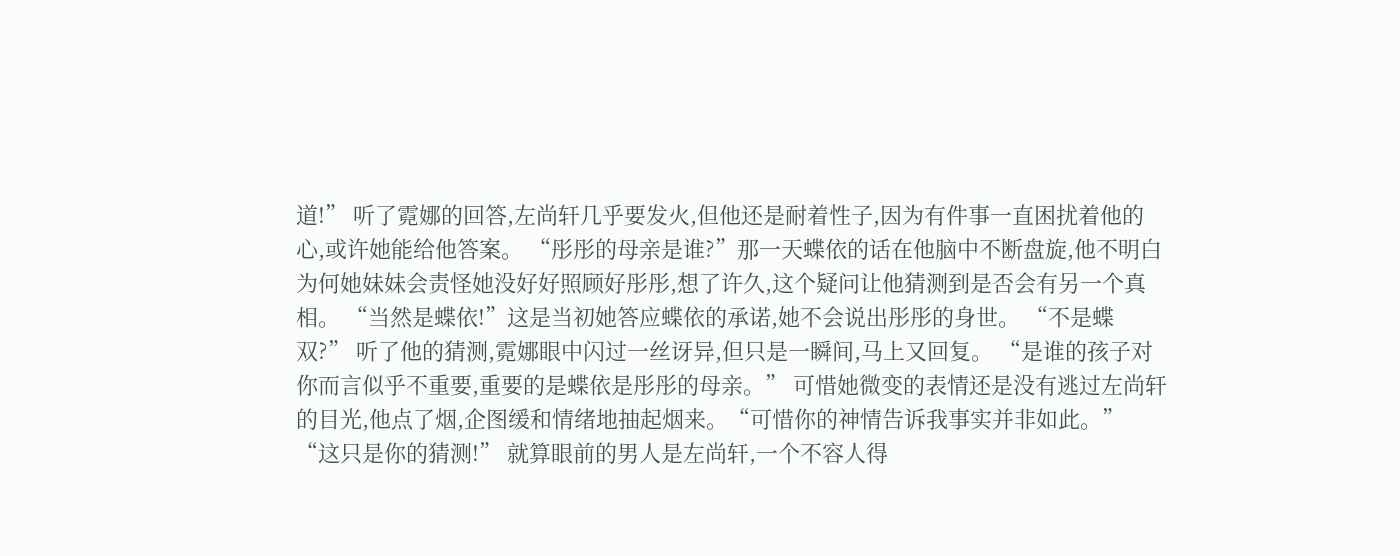道!” 听了霓娜的回答,左尚轩几乎要发火,但他还是耐着性子,因为有件事一直困扰着他的心,或许她能给他答案。 “彤彤的母亲是谁?”那一天蝶依的话在他脑中不断盘旋,他不明白为何她妹妹会责怪她没好好照顾好彤彤,想了许久,这个疑问让他猜测到是否会有另一个真相。 “当然是蝶依!”这是当初她答应蝶依的承诺,她不会说出彤彤的身世。 “不是蝶双?” 听了他的猜测,霓娜眼中闪过一丝讶异,但只是一瞬间,马上又回复。 “是谁的孩子对你而言似乎不重要,重要的是蝶依是彤彤的母亲。” 可惜她微变的表情还是没有逃过左尚轩的目光,他点了烟,企图缓和情绪地抽起烟来。“可惜你的神情告诉我事实并非如此。” “这只是你的猜测!” 就算眼前的男人是左尚轩,一个不容人得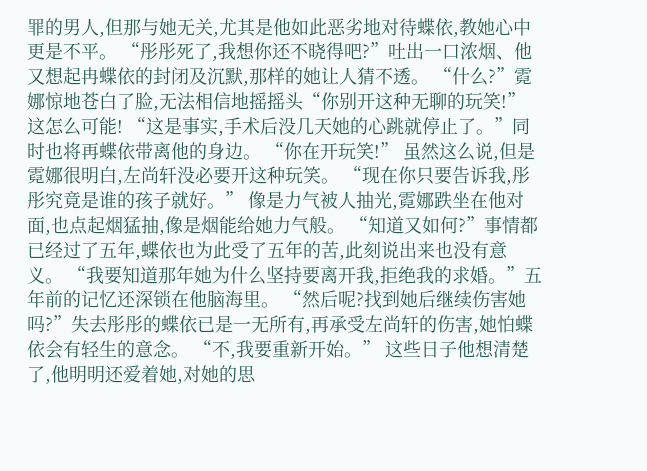罪的男人,但那与她无关,尤其是他如此恶劣地对待蝶依,教她心中更是不平。 “彤彤死了,我想你还不晓得吧?”吐出一口浓烟、他又想起冉蝶依的封闭及沉默,那样的她让人猜不透。 “什么?”霓娜惊地苍白了脸,无法相信地摇摇头“你别开这种无聊的玩笑!”这怎么可能! “这是事实,手术后没几天她的心跳就停止了。”同时也将再蝶依带离他的身边。 “你在开玩笑!” 虽然这么说,但是霓娜很明白,左尚轩没必要开这种玩笑。 “现在你只要告诉我,彤彤究竟是谁的孩子就好。” 像是力气被人抽光,霓娜跌坐在他对面,也点起烟猛抽,像是烟能给她力气般。 “知道又如何?”事情都已经过了五年,蝶依也为此受了五年的苦,此刻说出来也没有意义。 “我要知道那年她为什么坚持要离开我,拒绝我的求婚。”五年前的记忆还深锁在他脑海里。 “然后呢?找到她后继续伤害她吗?”失去彤彤的蝶依已是一无所有,再承受左尚轩的伤害,她怕蝶依会有轻生的意念。 “不,我要重新开始。” 这些日子他想清楚了,他明明还爱着她,对她的思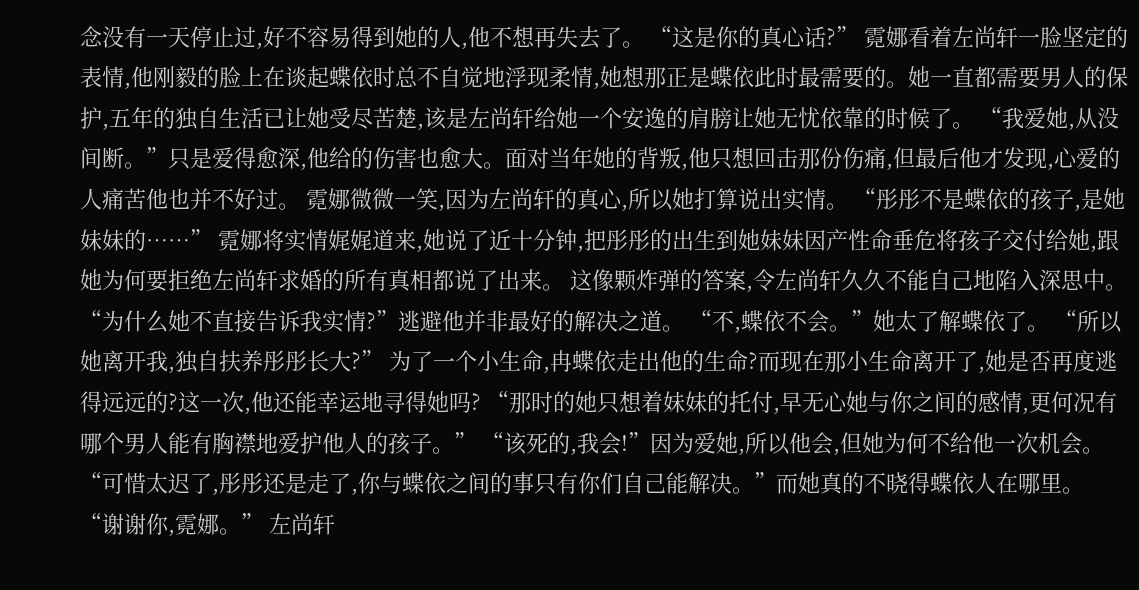念没有一天停止过,好不容易得到她的人,他不想再失去了。 “这是你的真心话?” 霓娜看着左尚轩一脸坚定的表情,他刚毅的脸上在谈起蝶依时总不自觉地浮现柔情,她想那正是蝶依此时最需要的。她一直都需要男人的保护,五年的独自生活已让她受尽苦楚,该是左尚轩给她一个安逸的肩膀让她无忧依靠的时候了。 “我爱她,从没间断。”只是爱得愈深,他给的伤害也愈大。面对当年她的背叛,他只想回击那份伤痛,但最后他才发现,心爱的人痛苦他也并不好过。 霓娜微微一笑,因为左尚轩的真心,所以她打算说出实情。 “彤彤不是蝶依的孩子,是她妹妹的……” 霓娜将实情娓娓道来,她说了近十分钟,把彤彤的出生到她妹妹因产性命垂危将孩子交付给她,跟她为何要拒绝左尚轩求婚的所有真相都说了出来。 这像颗炸弹的答案,令左尚轩久久不能自己地陷入深思中。 “为什么她不直接告诉我实情?”逃避他并非最好的解决之道。 “不,蝶依不会。”她太了解蝶依了。 “所以她离开我,独自扶养彤彤长大?” 为了一个小生命,冉蝶依走出他的生命?而现在那小生命离开了,她是否再度逃得远远的?这一次,他还能幸运地寻得她吗? “那时的她只想着妹妹的托付,早无心她与你之间的感情,更何况有哪个男人能有胸襟地爱护他人的孩子。” “该死的,我会!”因为爱她,所以他会,但她为何不给他一次机会。 “可惜太迟了,彤彤还是走了,你与蝶依之间的事只有你们自己能解决。”而她真的不晓得蝶依人在哪里。 “谢谢你,霓娜。” 左尚轩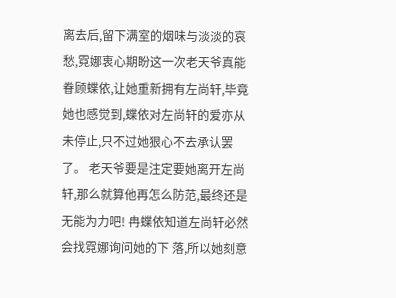离去后,留下满室的烟味与淡淡的哀愁,霓娜衷心期盼这一次老天爷真能眷顾蝶依,让她重新拥有左尚轩,毕竟她也感觉到,蝶依对左尚轩的爱亦从未停止,只不过她狠心不去承认罢了。 老天爷要是注定要她离开左尚轩,那么就算他再怎么防范,最终还是无能为力吧! 冉蝶依知道左尚轩必然会找霓娜询问她的下 落,所以她刻意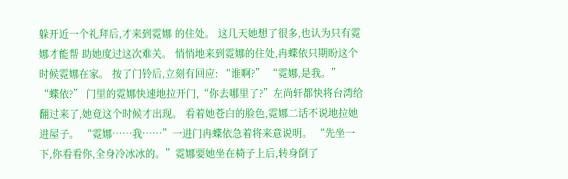躲开近一个礼拜后,才来到霓娜 的住处。 这几天她想了很多,也认为只有霓娜才能帮 助她度过这次难关。 悄悄地来到霓娜的住处,冉蝶依只期盼这个 时候霓娜在家。 按了门铃后,立刻有回应: “谁啊?” “霓娜,是我。” “蝶依?” 门里的霓娜快速地拉开门,“你去哪里了?”左尚轩都快将台湾给翻过来了,她竟这个时候才出现。 看着她苍白的脸色,霓娜二话不说地拉她进屋子。 “霓娜……我……”一进门冉蝶依急着将来意说明。 “先坐一下,你看看你,全身冷冰冰的。”霓娜要她坐在椅子上后,转身倒了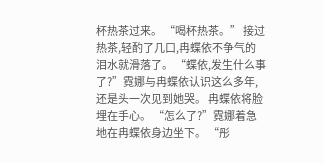杯热茶过来。 “喝杯热茶。” 接过热茶,轻酌了几口,冉蝶依不争气的泪水就滑落了。 “蝶依,发生什么事了?”霓娜与冉蝶依认识这么多年,还是头一次见到她哭。 冉蝶依将脸埋在手心。 “怎么了?”霓娜着急地在冉蝶依身边坐下。 “彤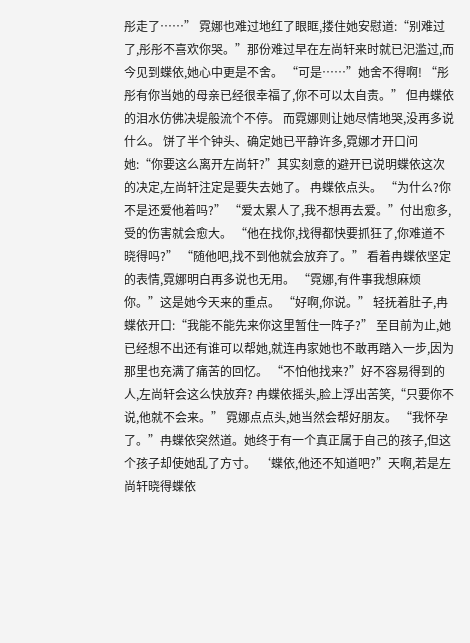彤走了……” 霓娜也难过地红了眼眶,搂住她安慰道:“别难过了,彤彤不喜欢你哭。”那份难过早在左尚轩来时就已汜滥过,而今见到蝶依,她心中更是不舍。 “可是……”她舍不得啊! “彤彤有你当她的母亲已经很幸福了,你不可以太自责。” 但冉蝶依的泪水仿佛决堤般流个不停。 而霓娜则让她尽情地哭,没再多说什么。 饼了半个钟头、确定她已平静许多,霓娜才开口问她:“你要这么离开左尚轩?”其实刻意的避开已说明蝶依这次的决定,左尚轩注定是要失去她了。 冉蝶依点头。 “为什么?你不是还爱他着吗?” “爱太累人了,我不想再去爱。”付出愈多,受的伤害就会愈大。 “他在找你,找得都快要抓狂了,你难道不晓得吗?” “随他吧,找不到他就会放弃了。” 看着冉蝶依坚定的表情,霓娜明白再多说也无用。 “霓娜,有件事我想麻烦你。”这是她今天来的重点。 “好啊,你说。” 轻抚着肚子,冉蝶依开口:“我能不能先来你这里暂住一阵子?” 至目前为止,她已经想不出还有谁可以帮她,就连冉家她也不敢再踏入一步,因为那里也充满了痛苦的回忆。 “不怕他找来?”好不容易得到的人,左尚轩会这么快放弃? 冉蝶依摇头,脸上浮出苦笑,“只要你不说,他就不会来。” 霓娜点点头,她当然会帮好朋友。 “我怀孕了。”冉蝶依突然道。她终于有一个真正属于自己的孩子,但这个孩子却使她乱了方寸。 ‘蝶依,他还不知道吧?”天啊,若是左尚轩晓得蝶依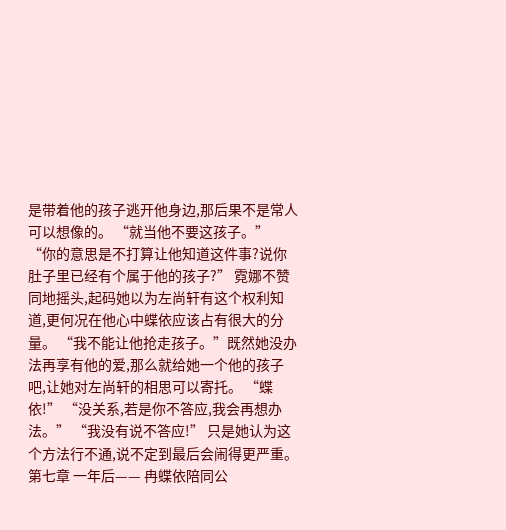是带着他的孩子逃开他身边,那后果不是常人可以想像的。 “就当他不要这孩子。” “你的意思是不打算让他知道这件事?说你肚子里已经有个属于他的孩子?” 霓娜不赞同地摇头,起码她以为左尚轩有这个权利知道,更何况在他心中蝶依应该占有很大的分量。 “我不能让他抢走孩子。”既然她没办法再享有他的爱,那么就给她一个他的孩子吧,让她对左尚轩的相思可以寄托。 “蝶依!” “没关系,若是你不答应,我会再想办法。” “我没有说不答应!” 只是她认为这个方法行不通,说不定到最后会闹得更严重。 第七章 一年后—— 冉蝶依陪同公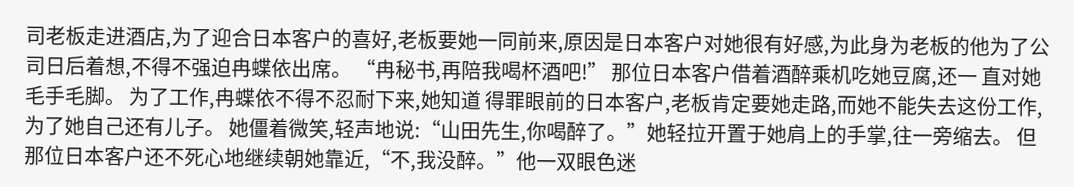司老板走进酒店,为了迎合日本客户的喜好,老板要她一同前来,原因是日本客户对她很有好感,为此身为老板的他为了公司日后着想,不得不强迫冉蝶依出席。 “冉秘书,再陪我喝杯酒吧!” 那位日本客户借着酒醉乘机吃她豆腐,还一 直对她毛手毛脚。 为了工作,冉蝶依不得不忍耐下来,她知道 得罪眼前的日本客户,老板肯定要她走路,而她不能失去这份工作,为了她自己还有儿子。 她僵着微笑,轻声地说:“山田先生,你喝醉了。”她轻拉开置于她肩上的手掌,往一旁缩去。 但那位日本客户还不死心地继续朝她靠近,“不,我没醉。”他一双眼色迷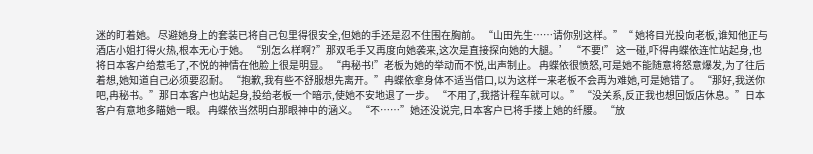迷的盯着她。 尽避她身上的套装已将自己包里得很安全,但她的手还是忍不住围在胸前。 “山田先生……请你别这样。”“ 她将目光投向老板,谁知他正与酒店小姐打得火热,根本无心于她。 “别怎么样啊?”那双毛手又再度向她袭来,这次是直接探向她的大腿。’ “不要!” 这一碰,吓得冉蝶依连忙站起身,也将日本客户给惹毛了,不悦的神情在他脸上很是明显。 “冉秘书!”老板为她的举动而不悦,出声制止。 冉蝶依很愤怒,可是她不能随意将怒意爆发,为了往后着想,她知道自己必须要忍耐。 “抱歉,我有些不舒服想先离开。”冉蝶依拿身体不适当借口,以为这样一来老板不会再为难她,可是她错了。 “那好,我送你吧,冉秘书。”那日本客户也站起身,投给老板一个暗示,使她不安地退了一步。 “不用了,我搭计程车就可以。” “没关系,反正我也想回饭店休息。”日本客户有意地多瞄她一眼。 冉蝶依当然明白那眼神中的涵义。 “不……”她还没说完,日本客户已将手搂上她的纤腰。 “放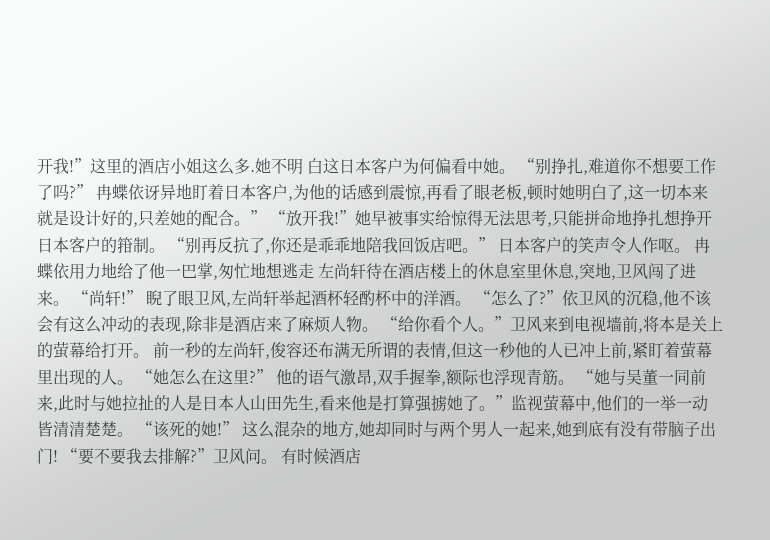开我!”这里的酒店小姐这么多.她不明 白这日本客户为何偏看中她。 “别挣扎,难道你不想要工作了吗?” 冉蝶依讶异地盯着日本客户,为他的话感到震惊,再看了眼老板,顿时她明白了,这一切本来就是设计好的,只差她的配合。” “放开我!”她早被事实给惊得无法思考,只能拼命地挣扎想挣开日本客户的箝制。 “别再反抗了,你还是乖乖地陪我回饭店吧。” 日本客户的笑声令人作呕。 冉蝶依用力地给了他一巴掌,匆忙地想逃走 左尚轩待在酒店楼上的休息室里休息,突地,卫风闯了进来。 “尚轩!” 睨了眼卫风,左尚轩举起酒杯轻酌杯中的洋酒。 “怎么了?”依卫风的沉稳,他不该会有这么冲动的表现,除非是酒店来了麻烦人物。 “给你看个人。”卫风来到电视墙前,将本是关上的萤幕给打开。 前一秒的左尚轩,俊容还布满无所谓的表情,但这一秒他的人已冲上前,紧盯着萤幕里出现的人。 “她怎么在这里?” 他的语气激昂,双手握拳,额际也浮现青筋。 “她与吴董一同前来,此时与她拉扯的人是日本人山田先生,看来他是打算强掳她了。”监视萤幕中,他们的一举一动皆清清楚楚。 “该死的她!” 这么混杂的地方,她却同时与两个男人一起来,她到底有没有带脑子出门! “要不要我去排解?”卫风问。 有时候酒店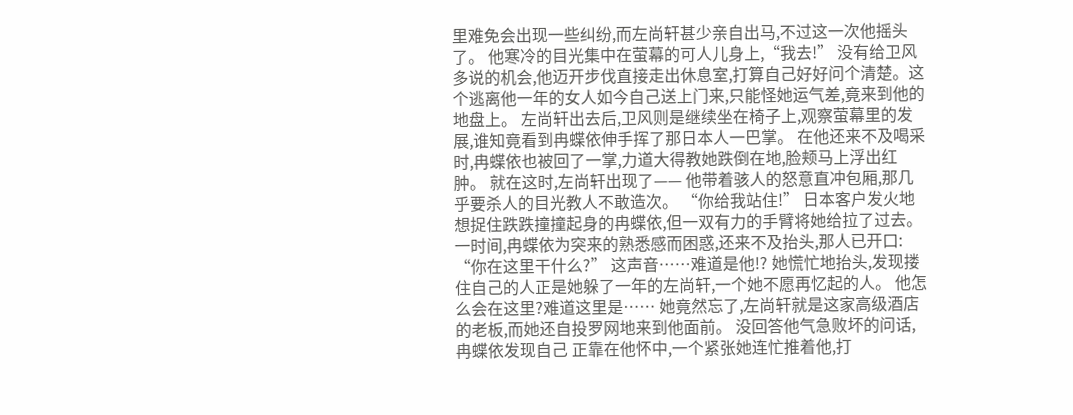里难免会出现一些纠纷,而左尚轩甚少亲自出马,不过这一次他摇头了。 他寒冷的目光集中在萤幕的可人儿身上,“我去!” 没有给卫风多说的机会,他迈开步伐直接走出休息室,打算自己好好问个清楚。这个逃离他一年的女人如今自己送上门来,只能怪她运气差,竟来到他的地盘上。 左尚轩出去后,卫风则是继续坐在椅子上,观察萤幕里的发展,谁知竟看到冉蝶依伸手挥了那日本人一巴掌。 在他还来不及喝采时,冉蝶依也被回了一掌,力道大得教她跌倒在地,脸颊马上浮出红肿。 就在这时,左尚轩出现了—— 他带着骇人的怒意直冲包厢,那几乎要杀人的目光教人不敢造次。 “你给我站住!” 日本客户发火地想捉住跌跌撞撞起身的冉蝶依,但一双有力的手臂将她给拉了过去。 一时间,冉蝶依为突来的熟悉感而困惑,还来不及抬头,那人已开口: “你在这里干什么?” 这声音……难道是他!? 她慌忙地抬头,发现搂住自己的人正是她躲了一年的左尚轩,一个她不愿再忆起的人。 他怎么会在这里?难道这里是…… 她竟然忘了,左尚轩就是这家高级酒店的老板,而她还自投罗网地来到他面前。 没回答他气急败坏的问话,冉蝶依发现自己 正靠在他怀中,一个紧张她连忙推着他,打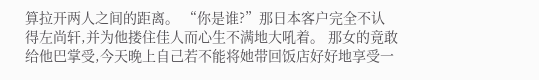算拉开两人之间的距离。 “你是谁?”那日本客户完全不认得左尚轩,并为他搂住佳人而心生不满地大吼着。 那女的竟敢给他巴掌受,今天晚上自己若不能将她带回饭店好好地享受一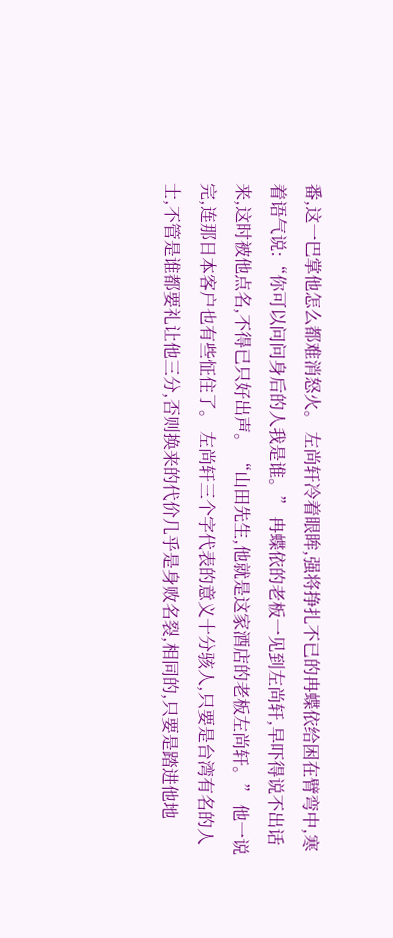番,这一巴掌他怎么都难消怒火。 左尚轩冷着眼眸,强将挣扎不已的冉蝶依给困在臂弯中,寒着语气说:“你可以问问身后的人我是谁。” 冉蝶依的老板一见到左尚轩,早吓得说不出话来,这时被他点名,不得已只好出声。 “山田先生,他就是这家酒店的老板左尚轩。” 他一说完,连那日本客户也有些怔住了。 左尚轩三个字代表的意义十分骇人,只要是台湾有名的人士,不管是谁都要礼让他三分,否则换来的代价几乎是身败名裂,相同的,只要是踏进他地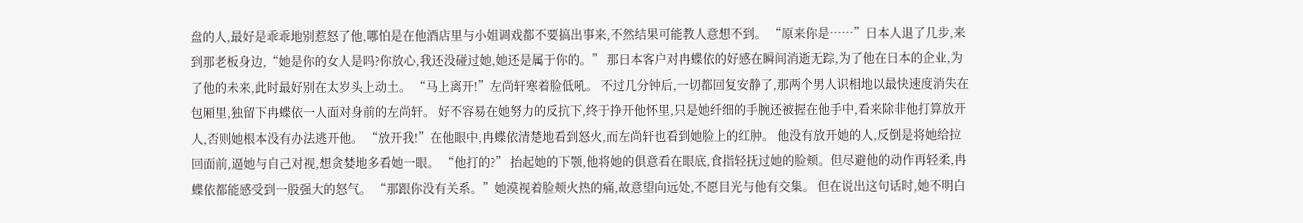盘的人,最好是乖乖地别惹怒了他,哪怕是在他酒店里与小姐调戏都不要搞出事来,不然结果可能教人意想不到。 “原来你是……”日本人退了几步,来到那老板身边,“她是你的女人是吗?你放心,我还没碰过她,她还是属于你的。” 那日本客户对冉蝶依的好感在瞬间消逝无踪,为了他在日本的企业,为了他的未来,此时最好别在太岁头上动土。 “马上离开!”左尚轩寒着脸低吼。 不过几分钟后,一切都回复安静了,那两个男人识相地以最快速度消失在包厢里,独留下冉蝶依一人面对身前的左尚轩。 好不容易在她努力的反抗下,终于挣开他怀里,只是她纤细的手腕还被握在他手中,看来除非他打算放开人,否则她根本没有办法逃开他。 “放开我!”在他眼中,冉蝶依清楚地看到怒火,而左尚轩也看到她脸上的红肿。 他没有放开她的人,反倒是将她给拉回面前,逼她与自己对视,想贪婪地多看她一眼。 “他打的?” 抬起她的下颚,他将她的俱意看在眼底,食指轻抚过她的脸颊。但尽避他的动作再轻柔,冉蝶依都能感受到一股强大的怒气。 “那跟你没有关系。”她漠视着脸颊火热的痛,故意望向远处,不愿目光与他有交集。 但在说出这句话时,她不明白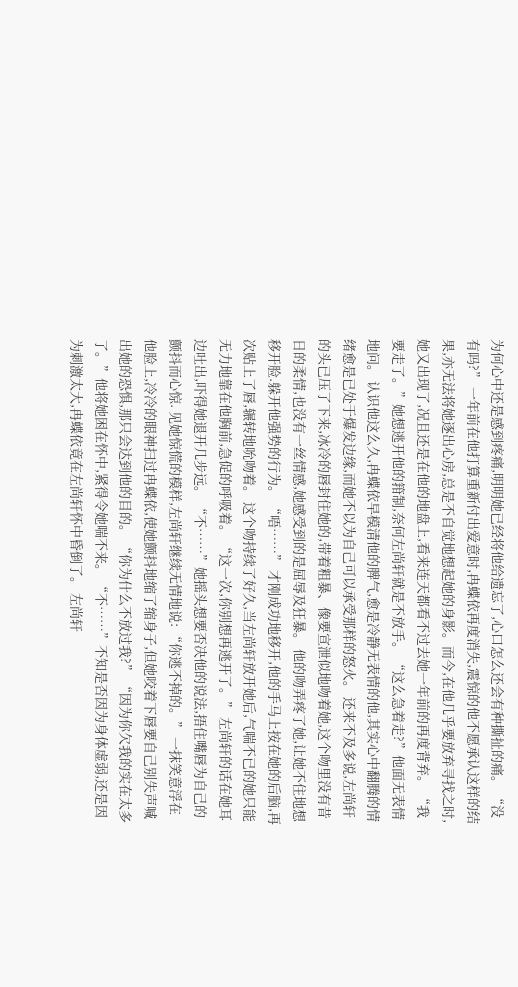为何心中还是感到疼痛,明明她已经将他给遗忘了,心口怎么还会有种撕扯的痛。 “没有吗?” 一年前在他打算重新付出爱意时,冉蝶依再度消失,震惊的他不愿承认这样的结果,亦无法将她逐出心房,总是不自觉地想起她的身影。而今,在他几乎要放弃寻找之时,她又出现了,况且还是在他的地盘上,看来连天都看不过去她一年前的再度背弃。 “我要走了。”她想逃开他的箝制,奈何左尚轩就是不放手。 “这么急着走?”他面无表情地问。 认识他这么久,冉蝶依早模清他的脾气,愈是冷静无表情的他,其实心中翻腾的情绪愈是已处于爆发边缘,而她不以为自己可以承受那样的怒火。 还来不及多说,左尚轩的头已压了下来,冰冷的唇封住她的,带着粗暴、像要宣泄似地吻着她,这个吻里没有昔日的柔情,也没有一丝情感,她感受到的是屈辱及狂暴。 他的吻弄疼了她,让她不住地想移开脸.躲开他强势的行为。 “唔……” 才刚成功地移开,他的手马上按在她的后脑,再次贴上了唇,辗转地吮吻着。 这个吻持续了好久,当左尚轩放开她后,气喘不已的她只能无力地靠在他胸前,急促的呼吸着。 “这一次,你别想再逃开了。” 左尚轩的话在她耳边吐出,吓得她退开几步远。 “不……”她摇头想要否决他的说法,捂住嘴唇为自己的颤抖而心惊. 见她惊慌的模样,左尚轩继续无情地说: “你逃不掉的。” 一抹笑意浮在他脸上,冷冷的眼神扫过冉蝶依,使她颤抖地缩了缩身子,但她咬着下唇要自己别失声喊出她的恐惧,那只会达到他的目的。 “你为什么不放过我?” “因为你欠我的实在太多了。”他将她困在怀中,紧得令她喘不来。 “不……”不知是否因为身体虚弱,还是因为刺激太大,冉蝶依竟在左尚轩怀中昏倒了。 左尚轩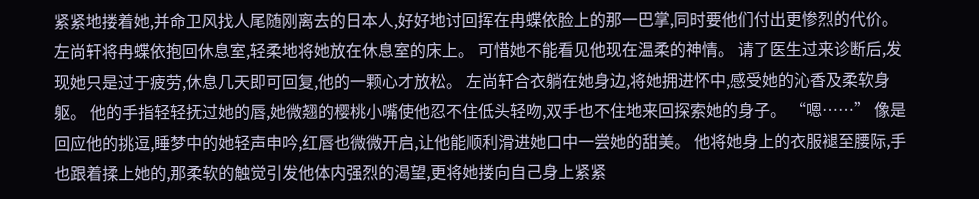紧紧地搂着她,并命卫风找人尾随刚离去的日本人,好好地讨回挥在冉蝶依脸上的那一巴掌,同时要他们付出更惨烈的代价。 左尚轩将冉蝶依抱回休息室,轻柔地将她放在休息室的床上。 可惜她不能看见他现在温柔的神情。 请了医生过来诊断后,发现她只是过于疲劳,休息几天即可回复,他的一颗心才放松。 左尚轩合衣躺在她身边,将她拥进怀中,感受她的沁香及柔软身躯。 他的手指轻轻抚过她的唇,她微翘的樱桃小嘴使他忍不住低头轻吻,双手也不住地来回探索她的身子。 “嗯……” 像是回应他的挑逗,睡梦中的她轻声申吟,红唇也微微开启,让他能顺利滑进她口中一尝她的甜美。 他将她身上的衣服褪至腰际,手也跟着揉上她的,那柔软的触觉引发他体内强烈的渴望,更将她搂向自己身上紧紧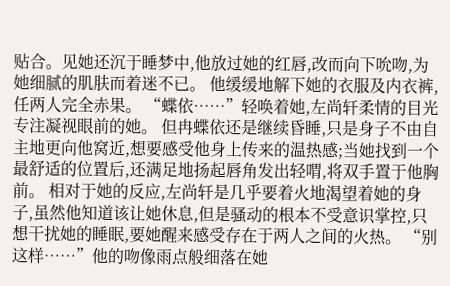贴合。见她还沉于睡梦中,他放过她的红唇,改而向下吮吻,为她细腻的肌肤而着迷不已。 他缓缓地解下她的衣服及内衣裤,任两人完全赤果。 “蝶依……”轻唤着她,左尚轩柔情的目光专注凝视眼前的她。 但冉蝶依还是继续昏睡,只是身子不由自主地更向他窝近,想要感受他身上传来的温热感;当她找到一个最舒适的位置后,还满足地扬起唇角发出轻喟,将双手置于他胸前。 相对于她的反应,左尚轩是几乎要着火地渴望着她的身子,虽然他知道该让她休息,但是骚动的根本不受意识掌控,只想干扰她的睡眠,要她醒来感受存在于两人之间的火热。 “别这样……”他的吻像雨点般细落在她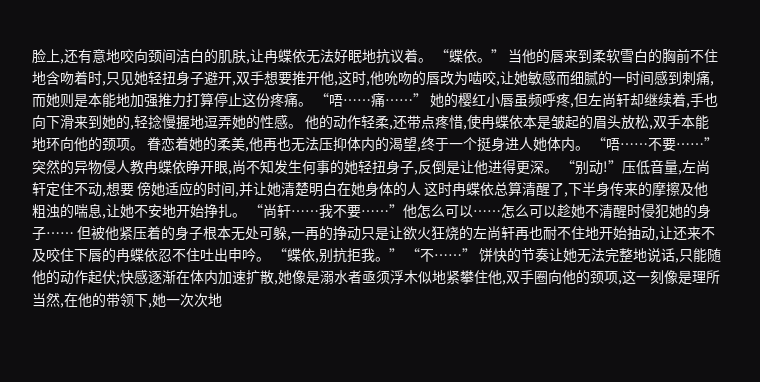脸上,还有意地咬向颈间洁白的肌肤,让冉蝶依无法好眠地抗议着。 “蝶依。” 当他的唇来到柔软雪白的胸前不住地含吻着时,只见她轻扭身子避开,双手想要推开他,这时,他吮吻的唇改为啮咬,让她敏感而细腻的一时间感到刺痛,而她则是本能地加强推力打算停止这份疼痛。 “唔……痛……” 她的樱红小唇虽频呼疼,但左尚轩却继续着,手也向下滑来到她的,轻捻慢握地逗弄她的性感。 他的动作轻柔,还带点疼惜,使冉蝶依本是皱起的眉头放松,双手本能地环向他的颈项。 眷恋着她的柔美,他再也无法压抑体内的渴望,终于一个挺身进人她体内。 “唔……不要……”突然的异物侵人教冉蝶依睁开眼,尚不知发生何事的她轻扭身子,反倒是让他进得更深。 “别动!”压低音量,左尚轩定住不动,想要 傍她适应的时间,并让她清楚明白在她身体的人 这时冉蝶依总算清醒了,下半身传来的摩擦及他粗浊的喘息,让她不安地开始挣扎。 “尚轩……我不要……”他怎么可以……怎么可以趁她不清醒时侵犯她的身子…… 但被他紧压着的身子根本无处可躲,一再的挣动只是让欲火狂烧的左尚轩再也耐不住地开始抽动,让还来不及咬住下唇的冉蝶依忍不住吐出申吟。 “蝶依,别抗拒我。” “不……” 饼快的节奏让她无法完整地说话,只能随他的动作起伏;快感逐渐在体内加速扩散,她像是溺水者亟须浮木似地紧攀住他,双手圈向他的颈项,这一刻像是理所当然,在他的带领下,她一次次地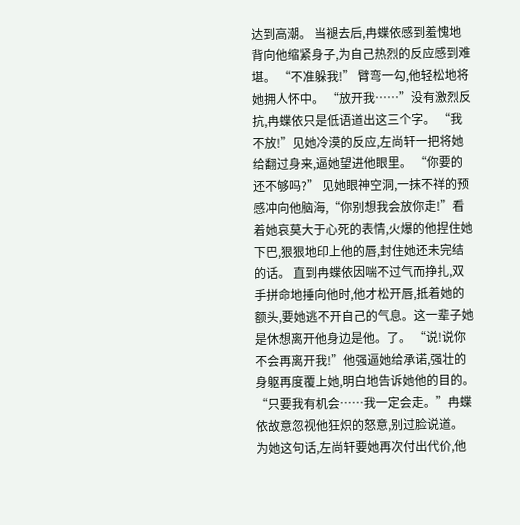达到高潮。 当褪去后,冉蝶依感到羞愧地背向他缩紧身子,为自己热烈的反应感到难堪。 “不准躲我!” 臂弯一勾,他轻松地将她拥人怀中。 “放开我……”没有激烈反抗,冉蝶依只是低语道出这三个字。 “我不放!”见她冷漠的反应,左尚轩一把将她给翻过身来,逼她望进他眼里。 “你要的还不够吗?” 见她眼神空洞,一抹不祥的预感冲向他脑海,“你别想我会放你走!”看着她哀莫大于心死的表情,火爆的他捏住她下巴,狠狠地印上他的唇,封住她还未完结的话。 直到冉蝶依因喘不过气而挣扎,双手拼命地捶向他时,他才松开唇,抵着她的额头,要她逃不开自己的气息。这一辈子她是休想离开他身边是他。了。 “说!说你不会再离开我!”他强逼她给承诺,强壮的身躯再度覆上她,明白地告诉她他的目的。 “只要我有机会……我一定会走。”冉蝶依故意忽视他狂炽的怒意,别过脸说道。 为她这句话,左尚轩要她再次付出代价,他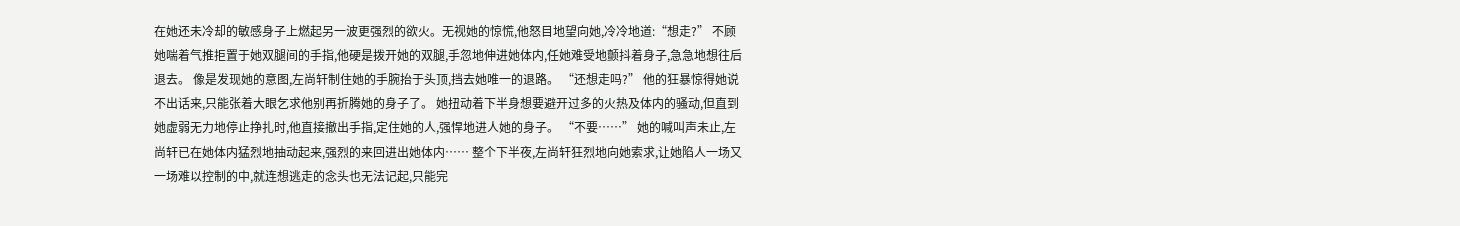在她还未冷却的敏感身子上燃起另一波更强烈的欲火。无视她的惊慌,他怒目地望向她,冷冷地道:“想走?” 不顾她喘着气推拒置于她双腿间的手指,他硬是拨开她的双腿,手忽地伸进她体内,任她难受地颤抖着身子,急急地想往后退去。 像是发现她的意图,左尚轩制住她的手腕抬于头顶,挡去她唯一的退路。 “还想走吗?” 他的狂暴惊得她说不出话来,只能张着大眼乞求他别再折腾她的身子了。 她扭动着下半身想要避开过多的火热及体内的骚动,但直到她虚弱无力地停止挣扎时,他直接撤出手指,定住她的人,强悍地进人她的身子。 “不要……” 她的喊叫声未止,左尚轩已在她体内猛烈地抽动起来,强烈的来回进出她体内…… 整个下半夜,左尚轩狂烈地向她索求,让她陷人一场又一场难以控制的中,就连想逃走的念头也无法记起,只能完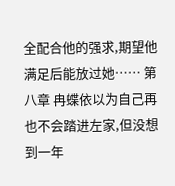全配合他的强求,期望他满足后能放过她…… 第八章 冉蝶依以为自己再也不会踏进左家,但没想到一年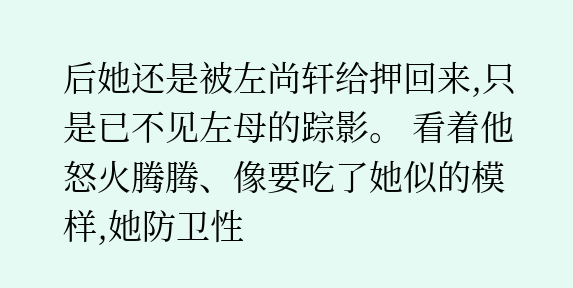后她还是被左尚轩给押回来,只是已不见左母的踪影。 看着他怒火腾腾、像要吃了她似的模样,她防卫性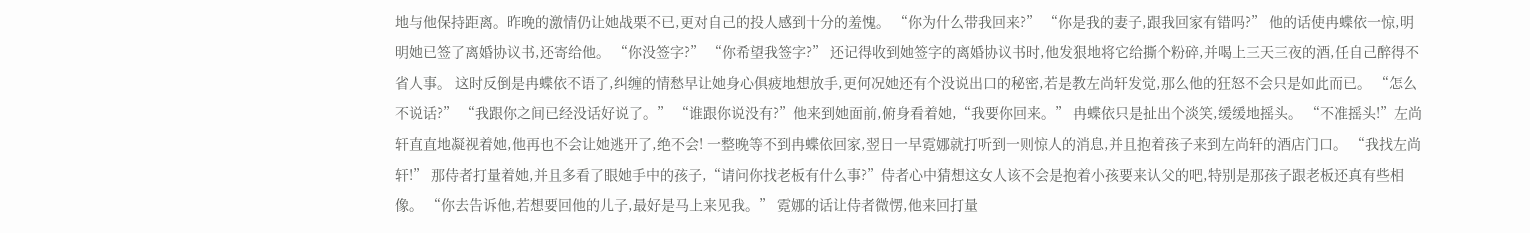地与他保持距离。昨晚的激情仍让她战栗不已,更对自己的投人感到十分的羞愧。 “你为什么带我回来?” “你是我的妻子,跟我回家有错吗?” 他的话使冉蝶依一惊,明明她已签了离婚协议书,还寄给他。 “你没签字?” “你希望我签字?” 还记得收到她签字的离婚协议书时,他发狠地将它给撕个粉碎,并喝上三天三夜的酒,任自己醉得不省人事。 这时反倒是冉蝶依不语了,纠缠的情愁早让她身心俱疲地想放手,更何况她还有个没说出口的秘密,若是教左尚轩发觉,那么他的狂怒不会只是如此而已。 “怎么不说话?” “我跟你之间已经没话好说了。” “谁跟你说没有?”他来到她面前,俯身看着她,“我要你回来。” 冉蝶依只是扯出个淡笑,缓缓地摇头。 “不准摇头!”左尚轩直直地凝视着她,他再也不会让她逃开了,绝不会! 一整晚等不到冉蝶依回家,翌日一早霓娜就打听到一则惊人的消息,并且抱着孩子来到左尚轩的酒店门口。 “我找左尚轩!” 那侍者打量着她,并且多看了眼她手中的孩子,“请问你找老板有什么事?”侍者心中猜想这女人该不会是抱着小孩要来认父的吧,特别是那孩子跟老板还真有些相像。 “你去告诉他,若想要回他的儿子,最好是马上来见我。” 霓娜的话让侍者微愣,他来回打量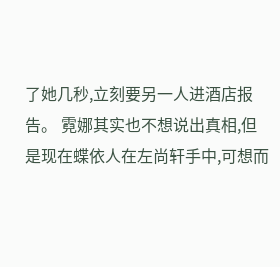了她几秒,立刻要另一人进酒店报告。 霓娜其实也不想说出真相,但是现在蝶依人在左尚轩手中,可想而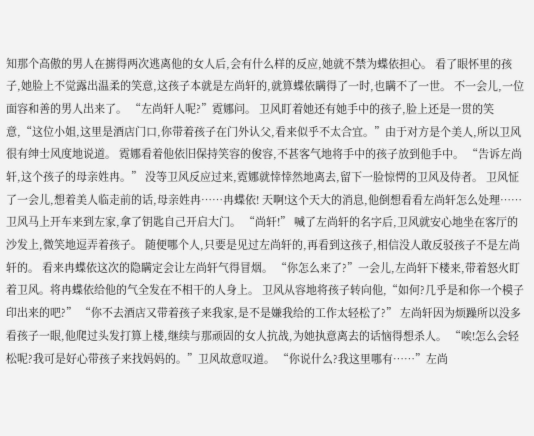知那个高傲的男人在掳得两次逃离他的女人后,会有什么样的反应,她就不禁为蝶依担心。 看了眼怀里的孩子,她脸上不觉露出温柔的笑意,这孩子本就是左尚轩的,就算蝶依瞒得了一时,也瞒不了一世。 不一会儿,一位面容和善的男人出来了。 “左尚轩人呢?”霓娜问。 卫风盯着她还有她手中的孩子,脸上还是一贯的笑意,“这位小姐,这里是酒店门口,你带着孩子在门外认父,看来似乎不太合宜。”由于对方是个美人,所以卫风很有绅士风度地说道。 霓娜看着他依旧保持笑容的俊容,不甚客气地将手中的孩子放到他手中。 “告诉左尚轩,这个孩子的母亲姓冉。” 没等卫风反应过来,霓娜就悻悻然地离去,留下一脸惊愕的卫风及侍者。 卫风怔了一会儿,想着美人临走前的话,母亲姓冉……冉蝶依! 天啊!这个天大的消息,他倒想看看左尚轩怎么处理…… 卫风马上开车来到左家,拿了钥匙自己开启大门。 “尚轩!” 喊了左尚轩的名字后,卫风就安心地坐在客厅的沙发上,微笑地逗弄着孩子。 随便哪个人,只要是见过左尚轩的,再看到这孩子,相信没人敢反驳孩子不是左尚轩的。 看来冉蝶依这次的隐瞒定会让左尚轩气得冒烟。 “你怎么来了?”一会儿,左尚轩下楼来,带着怒火盯着卫风。将冉蝶依给他的气全发在不相干的人身上。 卫风从容地将孩子转向他,“如何?几乎是和你一个模子印出来的吧?” “你不去酒店又带着孩子来我家,是不是嫌我给的工作太轻松了?” 左尚轩因为烦躁所以没多看孩子一眼,他爬过头发打算上楼,继续与那顽固的女人抗战,为她执意离去的话恼得想杀人。 “唉!怎么会轻松呢?我可是好心带孩子来找妈妈的。”卫风故意叹道。 “你说什么?我这里哪有……”左尚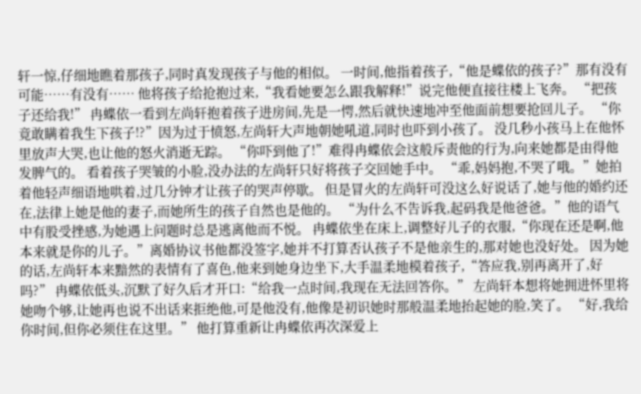轩一惊,仔细地瞧着那孩子,同时真发现孩子与他的相似。 一时间,他指着孩子,“他是蝶依的孩子?”那有没有可能……有没有…… 他将孩子给抢抱过来,“我看她要怎么跟我解释!”说完他便直接往楼上飞奔。 “把孩子还给我!” 冉蝶依一看到左尚轩抱着孩子进房间,先是一愕,然后就快速地冲至他面前想要抢回儿子。 “你竟敢瞒着我生下孩子!?”因为过于愤怒,左尚轩大声地朝她吼道,同时也吓到小孩了。 没几秒小孩马上在他怀里放声大哭,也让他的怒火消逝无踪。 “你吓到他了!”难得冉蝶依会这般斥责他的行为,向来她都是由得他发脾气的。 看着孩子哭皱的小脸,没办法的左尚轩只好将孩子交回她手中。 “乖,妈妈抱,不哭了哦。”她拍着他轻声细语地哄着,过几分钟才让孩子的哭声停歇。 但是冒火的左尚轩可没这么好说话了,她与他的婚约还在,法律上她是他的妻子,而她所生的孩子自然也是他的。 “为什么不告诉我,起码我是他爸爸。”他的语气中有股受挫感,为她遇上问题时总是逃离他而不悦。 冉蝶依坐在床上,调整好儿子的衣服,“你现在还是啊,他本来就是你的儿子。”离婚协议书他都没签字,她并不打算否认孩子不是他亲生的,那对她也没好处。 因为她的话,左尚轩本来黯然的表情有了喜色,他来到她身边坐下,大手温柔地模着孩子,“答应我,别再离开了,好吗?” 冉蝶依低头,沉默了好久后才开口:“给我一点时间,我现在无法回答你。” 左尚轩本想将她拥进怀里将她吻个够,让她再也说不出话来拒绝他,可是他没有,他像是初识她时那般温柔地抬起她的脸,笑了。 “好,我给你时间,但你必须住在这里。” 他打算重新让冉蝶依再次深爱上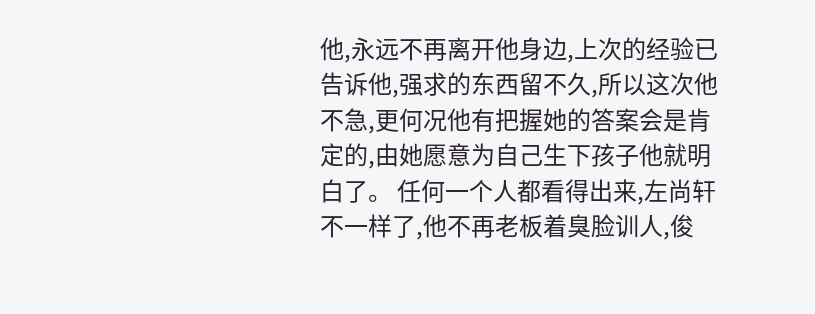他,永远不再离开他身边,上次的经验已告诉他,强求的东西留不久,所以这次他不急,更何况他有把握她的答案会是肯定的,由她愿意为自己生下孩子他就明白了。 任何一个人都看得出来,左尚轩不一样了,他不再老板着臭脸训人,俊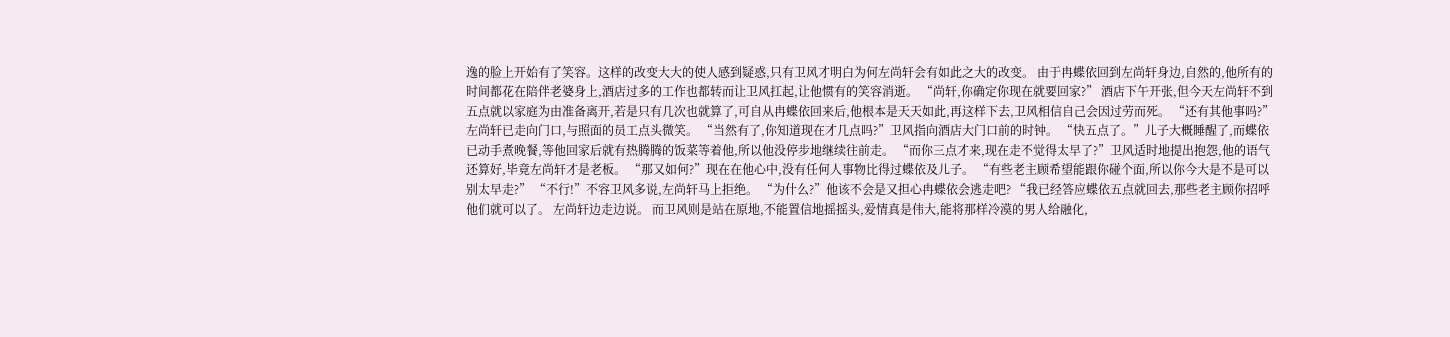逸的脸上开始有了笑容。这样的改变大大的使人感到疑惑,只有卫风才明白为何左尚轩会有如此之大的改变。 由于冉蝶依回到左尚轩身边,自然的,他所有的时间都花在陪伴老婆身上,酒店过多的工作也都转而让卫风扛起,让他惯有的笑容消逝。 “尚轩,你确定你现在就要回家?” 酒店下午开张,但今天左尚轩不到五点就以家庭为由准备离开,若是只有几次也就算了,可自从冉蝶依回来后,他根本是天天如此,再这样下去,卫风相信自己会因过劳而死。 “还有其他事吗?”左尚轩已走向门口,与照面的员工点头微笑。 “当然有了,你知道现在才几点吗?”卫风指向酒店大门口前的时钟。 “快五点了。”儿子大概睡醒了,而蝶依已动手煮晚餐,等他回家后就有热腾腾的饭菜等着他,所以他没停步地继续往前走。 “而你三点才来,现在走不觉得太早了?”卫风适时地提出抱怨,他的语气还算好,毕竟左尚轩才是老板。 “那又如何?”现在在他心中,没有任何人事物比得过蝶依及儿子。 “有些老主顾希望能跟你碰个面,所以你今大是不是可以别太早走?” “不行!”不容卫风多说,左尚轩马上拒绝。 “为什么?”他该不会是又担心冉蝶依会逃走吧? “我已经答应蝶依五点就回去,那些老主顾你招呼他们就可以了。 左尚轩边走边说。 而卫风则是站在原地,不能置信地摇摇头,爱情真是伟大,能将那样冷漠的男人给融化,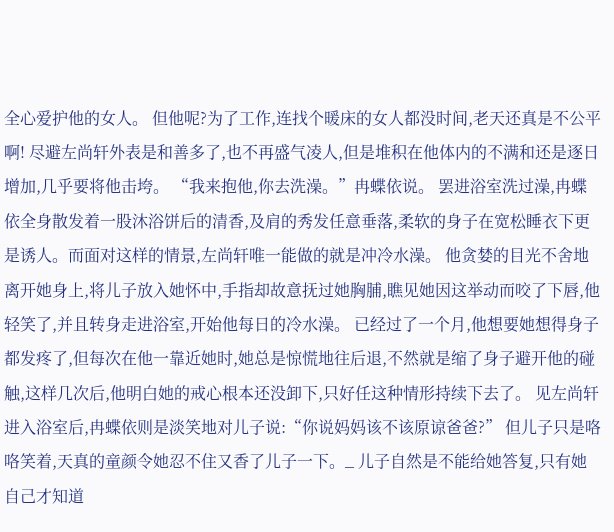全心爱护他的女人。 但他呢?为了工作,连找个暖床的女人都没时间,老天还真是不公平啊! 尽避左尚轩外表是和善多了,也不再盛气凌人,但是堆积在他体内的不满和还是逐日增加,几乎要将他击垮。 “我来抱他,你去洗澡。”冉蝶依说。 罢进浴室洗过澡,冉蝶依全身散发着一股沐浴饼后的清香,及肩的秀发任意垂落,柔软的身子在宽松睡衣下更是诱人。而面对这样的情景,左尚轩唯一能做的就是冲冷水澡。 他贪婪的目光不舍地离开她身上,将儿子放入她怀中,手指却故意抚过她胸脯,瞧见她因这举动而咬了下唇,他轻笑了,并且转身走进浴室,开始他每日的冷水澡。 已经过了一个月,他想要她想得身子都发疼了,但每次在他一靠近她时,她总是惊慌地往后退,不然就是缩了身子避开他的碰触,这样几次后,他明白她的戒心根本还没卸下,只好任这种情形持续下去了。 见左尚轩进入浴室后,冉蝶依则是淡笑地对儿子说:“你说妈妈该不该原谅爸爸?” 但儿子只是咯咯笑着,天真的童颜令她忍不住又香了儿子一下。_ 儿子自然是不能给她答复,只有她自己才知道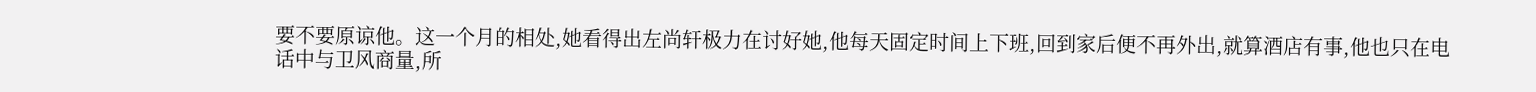要不要原谅他。这一个月的相处,她看得出左尚轩极力在讨好她,他每天固定时间上下班,回到家后便不再外出,就算酒店有事,他也只在电话中与卫风商量,所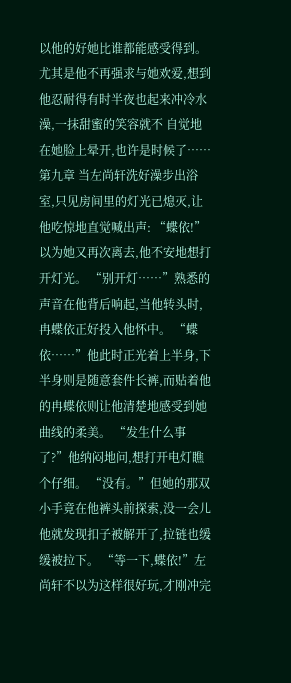以他的好她比谁都能感受得到。 尤其是他不再强求与她欢爱,想到他忍耐得有时半夜也起来冲冷水澡,一抹甜蜜的笑容就不 自觉地在她脸上晕开,也许是时候了…… 第九章 当左尚轩洗好澡步出浴室,只见房间里的灯光已熄灭,让他吃惊地直觉喊出声: “蝶依!”以为她又再次离去,他不安地想打开灯光。 “别开灯……”熟悉的声音在他背后响起,当他转头时,冉蝶依正好投入他怀中。 “蝶依……”他此时正光着上半身,下半身则是随意套件长裤,而贴着他的冉蝶依则让他清楚地感受到她曲线的柔美。 “发生什么事了?”他纳闷地问,想打开电灯瞧个仔细。 “没有。”但她的那双小手竟在他裤头前探索,没一会儿他就发现扣子被解开了,拉链也缓缓被拉下。 “等一下,蝶依!”左尚轩不以为这样很好玩,才刚冲完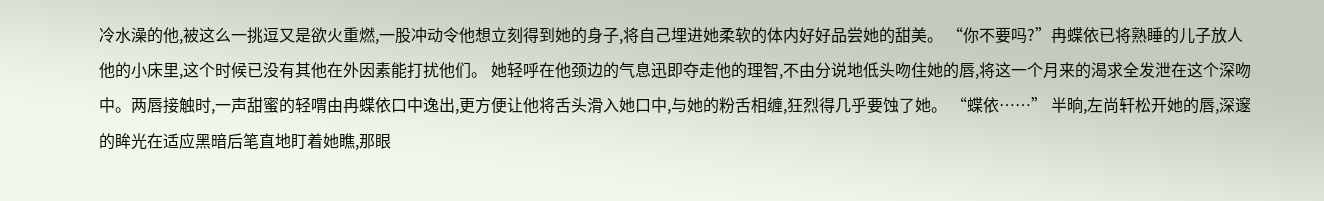冷水澡的他,被这么一挑逗又是欲火重燃,一股冲动令他想立刻得到她的身子,将自己埋进她柔软的体内好好品尝她的甜美。 “你不要吗?”冉蝶依已将熟睡的儿子放人他的小床里,这个时候已没有其他在外因素能打扰他们。 她轻呼在他颈边的气息迅即夺走他的理智,不由分说地低头吻住她的唇,将这一个月来的渴求全发泄在这个深吻中。两唇接触时,一声甜蜜的轻喟由冉蝶依口中逸出,更方便让他将舌头滑入她口中,与她的粉舌相缠,狂烈得几乎要蚀了她。 “蝶依……” 半晌,左尚轩松开她的唇,深邃的眸光在适应黑暗后笔直地盯着她瞧,那眼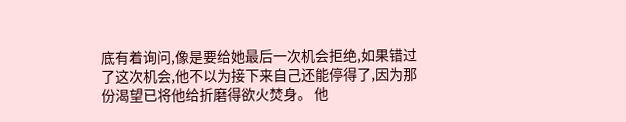底有着询问,像是要给她最后一次机会拒绝,如果错过了这次机会,他不以为接下来自己还能停得了,因为那份渴望已将他给折磨得欲火焚身。 他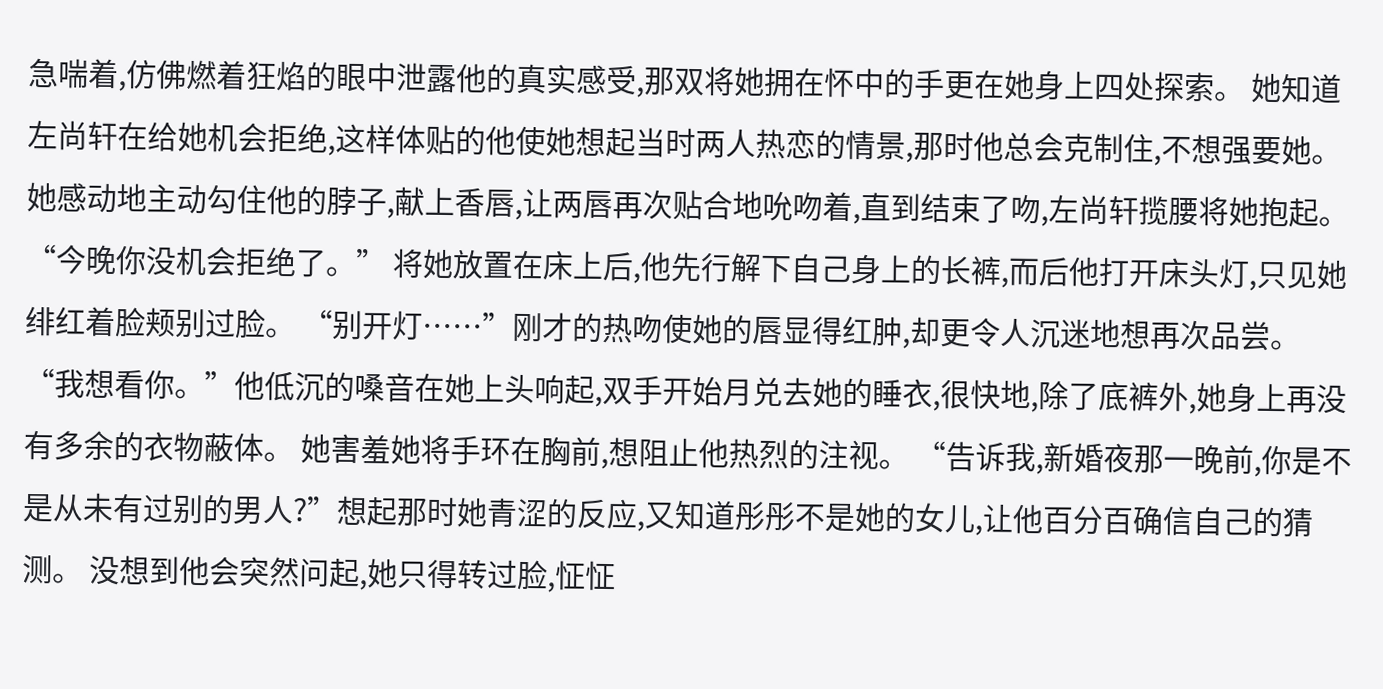急喘着,仿佛燃着狂焰的眼中泄露他的真实感受,那双将她拥在怀中的手更在她身上四处探索。 她知道左尚轩在给她机会拒绝,这样体贴的他使她想起当时两人热恋的情景,那时他总会克制住,不想强要她。 她感动地主动勾住他的脖子,献上香唇,让两唇再次贴合地吮吻着,直到结束了吻,左尚轩揽腰将她抱起。 “今晚你没机会拒绝了。” 将她放置在床上后,他先行解下自己身上的长裤,而后他打开床头灯,只见她绯红着脸颊别过脸。 “别开灯……”刚才的热吻使她的唇显得红肿,却更令人沉迷地想再次品尝。 “我想看你。”他低沉的嗓音在她上头响起,双手开始月兑去她的睡衣,很快地,除了底裤外,她身上再没有多余的衣物蔽体。 她害羞她将手环在胸前,想阻止他热烈的注视。 “告诉我,新婚夜那一晚前,你是不是从未有过别的男人?”想起那时她青涩的反应,又知道彤彤不是她的女儿,让他百分百确信自己的猜测。 没想到他会突然问起,她只得转过脸,怔怔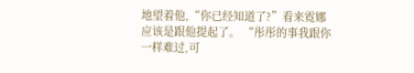地望着他,“你已经知道了?”看来霓娜应该是跟他提起了。 “彤彤的事我跟你一样难过,可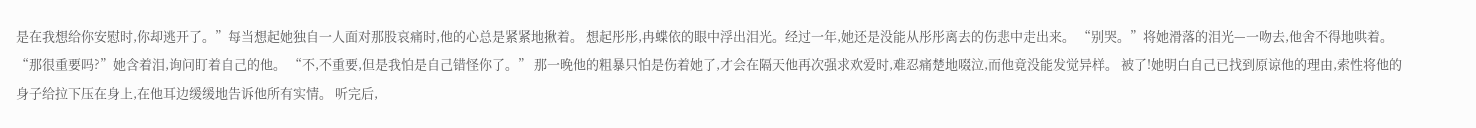是在我想给你安慰时,你却逃开了。”每当想起她独自一人面对那股哀痛时,他的心总是紧紧地揪着。 想起彤彤,冉蝶依的眼中浮出泪光。经过一年,她还是没能从彤彤离去的伤悲中走出来。 “别哭。”将她滑落的泪光—一吻去,他舍不得地哄着。 “那很重要吗?”她含着泪,询问盯着自己的他。 “不,不重要,但是我怕是自己错怪你了。” 那一晚他的粗暴只怕是伤着她了,才会在隔天他再次强求欢爱时,难忍痛楚地啜泣,而他竟没能发觉异样。 被了!她明白自己已找到原谅他的理由,索性将他的身子给拉下压在身上,在他耳边缓缓地告诉他所有实情。 听完后,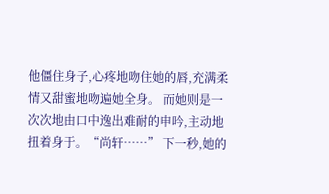他僵住身子,心疼地吻住她的唇,充满柔情又甜蜜地吻遍她全身。 而她则是一次次地由口中逸出难耐的申吟,主动地扭着身于。“尚轩……” 下一秒,她的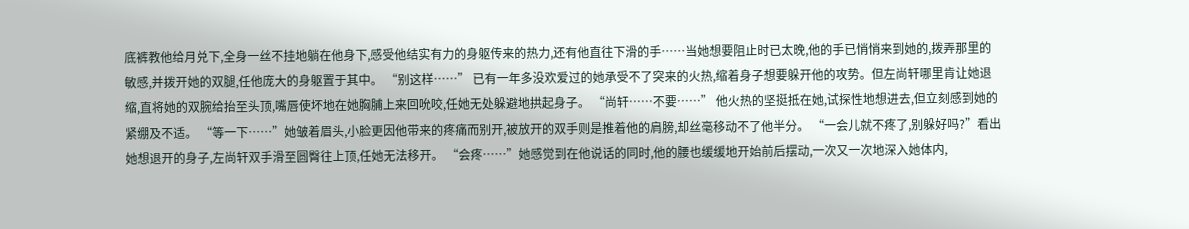底裤教他给月兑下,全身一丝不挂地躺在他身下,感受他结实有力的身躯传来的热力,还有他直往下滑的手……当她想要阻止时已太晚,他的手已悄悄来到她的,拨弄那里的敏感,并拨开她的双腿,任他庞大的身躯置于其中。 “别这样……” 已有一年多没欢爱过的她承受不了突来的火热,缩着身子想要躲开他的攻势。但左尚轩哪里肯让她退缩,直将她的双腕给抬至头顶,嘴唇使坏地在她胸脯上来回吮咬,任她无处躲避地拱起身子。 “尚轩……不要……” 他火热的坚挺抵在她,试探性地想进去,但立刻感到她的紧绷及不适。 “等一下……”她皱着眉头,小脸更因他带来的疼痛而别开,被放开的双手则是推着他的肩膀,却丝毫移动不了他半分。 “一会儿就不疼了,别躲好吗?”看出她想退开的身子,左尚轩双手滑至圆臀往上顶,任她无法移开。 “会疼……”她感觉到在他说话的同时,他的腰也缓缓地开始前后摆动,一次又一次地深入她体内,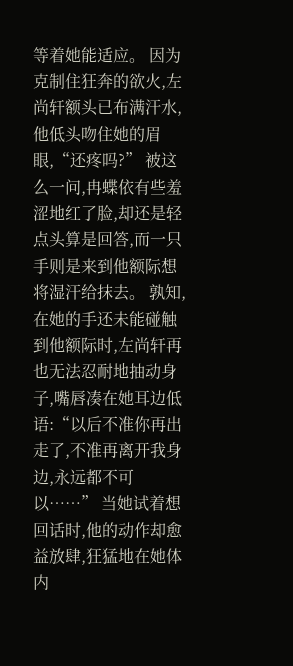等着她能适应。 因为克制住狂奔的欲火,左尚轩额头已布满汗水,他低头吻住她的眉眼,“还疼吗?” 被这么一问,冉蝶依有些羞涩地红了脸,却还是轻点头算是回答,而一只手则是来到他额际想将湿汗给抹去。 孰知,在她的手还未能碰触到他额际时,左尚轩再也无法忍耐地抽动身子,嘴唇凑在她耳边低语:“以后不准你再出走了,不准再离开我身边,永远都不可以……” 当她试着想回话时,他的动作却愈益放肆,狂猛地在她体内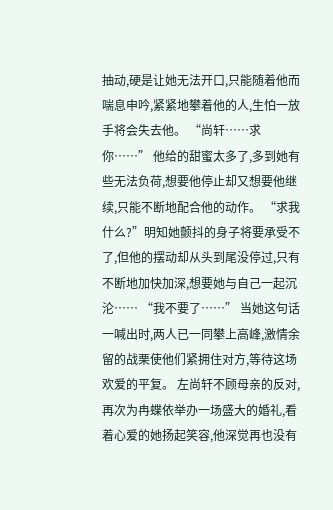抽动,硬是让她无法开口,只能随着他而喘息申吟,紧紧地攀着他的人,生怕一放手将会失去他。 “尚轩……求你……” 他给的甜蜜太多了,多到她有些无法负荷,想要他停止却又想要他继续,只能不断地配合他的动作。 “求我什么?”明知她颤抖的身子将要承受不了,但他的摆动却从头到尾没停过,只有不断地加快加深,想要她与自己一起沉沦…… “我不要了……” 当她这句话一喊出时,两人已一同攀上高峰,激情余留的战栗使他们紧拥住对方,等待这场欢爱的平复。 左尚轩不顾母亲的反对,再次为冉蝶依举办一场盛大的婚礼,看着心爱的她扬起笑容,他深觉再也没有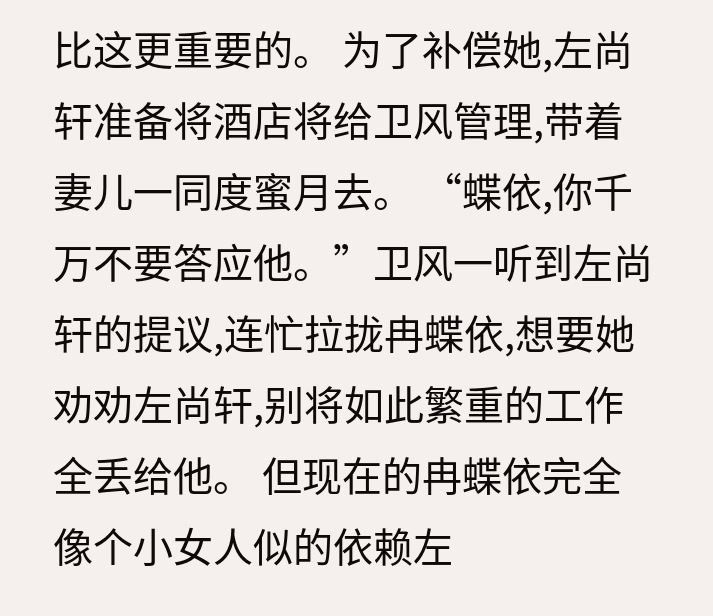比这更重要的。 为了补偿她,左尚轩准备将酒店将给卫风管理,带着妻儿一同度蜜月去。 “蝶依,你千万不要答应他。”卫风一听到左尚轩的提议,连忙拉拢冉蝶依,想要她劝劝左尚轩,别将如此繁重的工作全丢给他。 但现在的冉蝶依完全像个小女人似的依赖左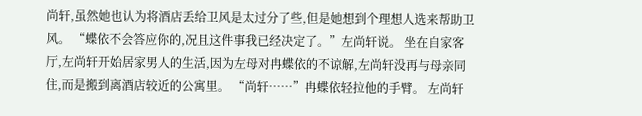尚轩,虽然她也认为将酒店丢给卫风是太过分了些,但是她想到个理想人选来帮助卫风。 “蝶依不会答应你的,况且这件事我已经决定了。”左尚轩说。 坐在自家客厅,左尚轩开始居家男人的生活,因为左母对冉蝶依的不谅解,左尚轩没再与母亲同住,而是搬到离酒店较近的公寓里。 “尚轩……”冉蝶依轻拉他的手臂。 左尚轩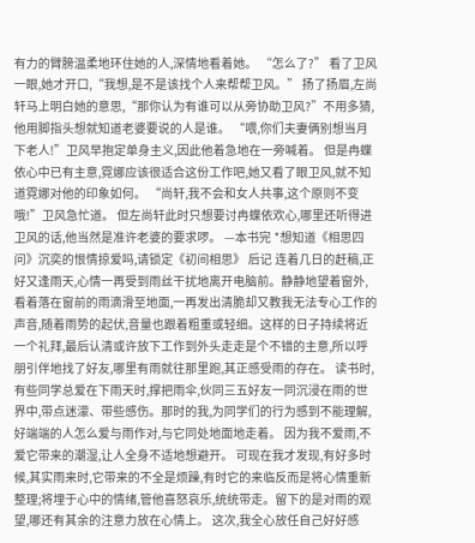有力的臂膀温柔地环住她的人,深情地看着她。 “怎么了?” 看了卫风一眼,她才开口,“我想,是不是该找个人来帮帮卫风。” 扬了扬眉,左尚轩马上明白她的意思,“那你认为有谁可以从旁协助卫风?”不用多猜,他用脚指头想就知道老婆要说的人是谁。 “喂,你们夫妻俩别想当月下老人!”卫风早抱定单身主义,因此他着急地在一旁喊着。 但是冉蝶依心中已有主意,霓娜应该很适合这份工作吧,她又看了眼卫风,就不知道霓娜对他的印象如何。 “尚轩,我不会和女人共事,这个原则不变哦!”卫风急忙道。 但左尚轩此时只想要讨冉蝶依欢心,哪里还听得进卫风的话,他当然是准许老婆的要求啰。 —本书完 *想知道《相思四问》沉奕的恨情掠爱吗,请锁定《初间相思》 后记 连着几日的赶稿,正好又逢雨天,心情一再受到雨丝干扰地离开电脑前。静静地望着窗外,看着落在窗前的雨滴滑至地面,一再发出清脆却又教我无法专心工作的声音,随着雨势的起伏,音量也跟着粗重或轻细。这样的日子持续将近一个礼拜,最后认清或许放下工作到外头走走是个不错的主意,所以呼朋引伴地找了好友,哪里有雨就往那里跑,其正感受雨的存在。 读书时,有些同学总爱在下雨天时,撑把雨伞,伙同三五好友一同沉浸在雨的世界中,带点迷濛、带些感伤。那时的我,为同学们的行为感到不能理解,好端端的人怎么爱与雨作对,与它同处地面地走着。 因为我不爱雨,不爱它带来的潮湿,让人全身不适地想避开。 可现在我才发现,有好多时候,其实雨来时,它带来的不全是烦躁,有时它的来临反而是将心情重新整理;将埋于心中的情绪,管他喜怒哀乐,统统带走。留下的是对雨的观望,哪还有其余的注意力放在心情上。 这次,我全心放任自己好好感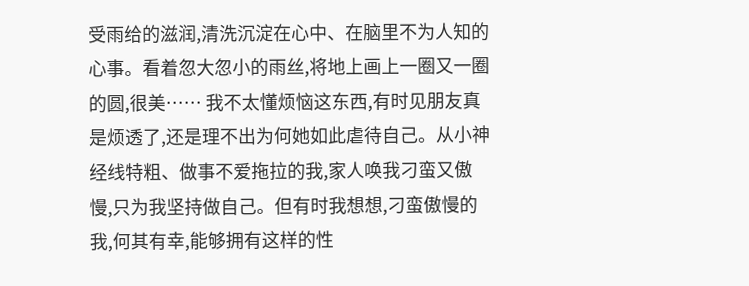受雨给的滋润,清洗沉淀在心中、在脑里不为人知的心事。看着忽大忽小的雨丝,将地上画上一圈又一圈的圆,很美…… 我不太懂烦恼这东西,有时见朋友真是烦透了,还是理不出为何她如此虐待自己。从小神经线特粗、做事不爱拖拉的我,家人唤我刁蛮又傲慢,只为我坚持做自己。但有时我想想,刁蛮傲慢的我,何其有幸,能够拥有这样的性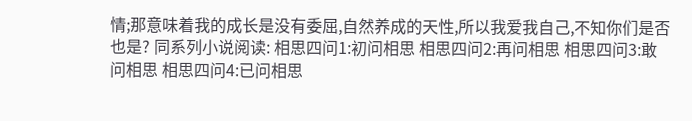情;那意味着我的成长是没有委屈,自然养成的天性,所以我爱我自己,不知你们是否也是? 同系列小说阅读: 相思四问1:初问相思 相思四问2:再问相思 相思四问3:敢问相思 相思四问4:已问相思